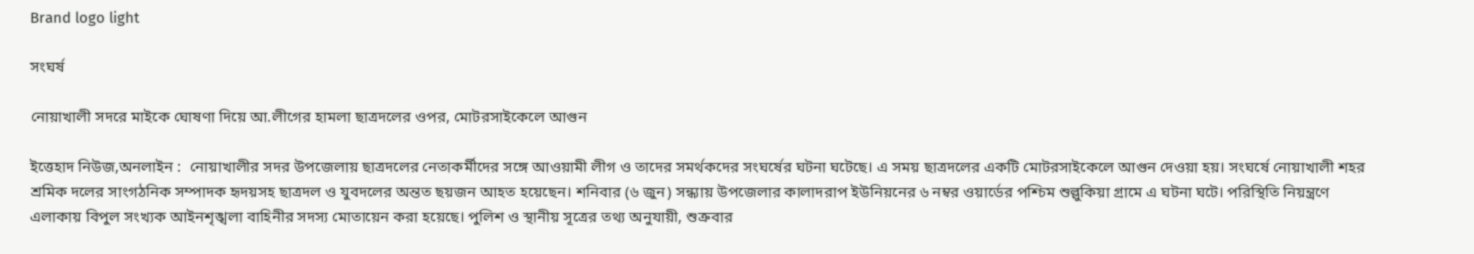Brand logo light

সংঘর্ষ

নোয়াখালী সদরে মাইকে ঘোষণা দিয়ে আ.লীগের হামলা ছাত্রদলের ওপর, মোটরসাইকেলে আগুন

ইত্তেহাদ নিউজ,অনলাইন :  নোয়াখালীর সদর উপজেলায় ছাত্রদলের নেতাকর্মীদের সঙ্গে আওয়ামী লীগ ও তাদের সমর্থকদের সংঘর্ষের ঘটনা ঘটেছে। এ সময় ছাত্রদলের একটি মোটরসাইকেলে আগুন দেওয়া হয়। সংঘর্ষে নোয়াখালী শহর শ্রমিক দলের সাংগঠনিক সম্পাদক হৃদয়সহ ছাত্রদল ও যুবদলের অন্তত ছয়জন আহত হয়েছেন। শনিবার (৬ জুন) সন্ধ্যায় উপজেলার কালাদরাপ ইউনিয়নের ৬ নম্বর ওয়ার্ডের পশ্চিম শুল্লুকিয়া গ্রামে এ ঘটনা ঘটে। পরিস্থিতি নিয়ন্ত্রণে এলাকায় বিপুল সংখ্যক আইনশৃঙ্খলা বাহিনীর সদস্য মোতায়েন করা হয়েছে। পুলিশ ও স্থানীয় সূত্রের তথ্য অনুযায়ী, শুক্রবার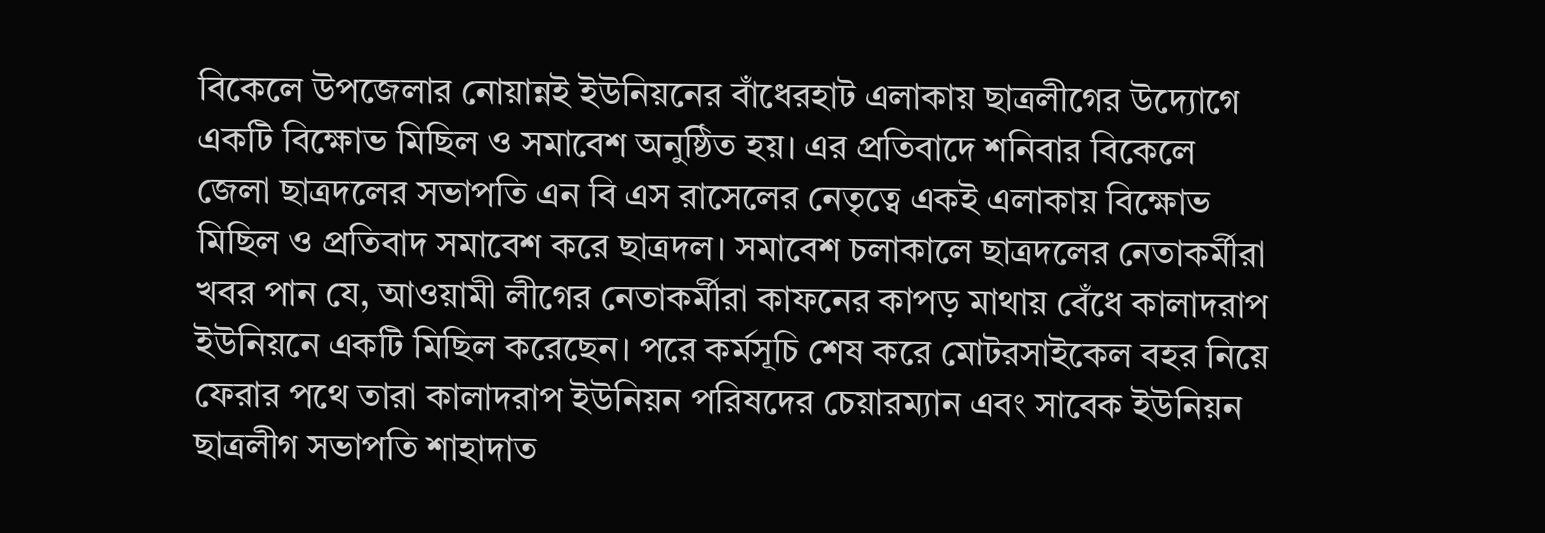বিকেলে উপজেলার নোয়ান্নই ইউনিয়নের বাঁধেরহাট এলাকায় ছাত্রলীগের উদ্যোগে একটি বিক্ষোভ মিছিল ও সমাবেশ অনুষ্ঠিত হয়। এর প্রতিবাদে শনিবার বিকেলে জেলা ছাত্রদলের সভাপতি এন বি এস রাসেলের নেতৃত্বে একই এলাকায় বিক্ষোভ মিছিল ও প্রতিবাদ সমাবেশ করে ছাত্রদল। সমাবেশ চলাকালে ছাত্রদলের নেতাকর্মীরা খবর পান যে, আওয়ামী লীগের নেতাকর্মীরা কাফনের কাপড় মাথায় বেঁধে কালাদরাপ ইউনিয়নে একটি মিছিল করেছেন। পরে কর্মসূচি শেষ করে মোটরসাইকেল বহর নিয়ে ফেরার পথে তারা কালাদরাপ ইউনিয়ন পরিষদের চেয়ারম্যান এবং সাবেক ইউনিয়ন ছাত্রলীগ সভাপতি শাহাদাত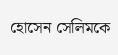হোসেন সেলিমকে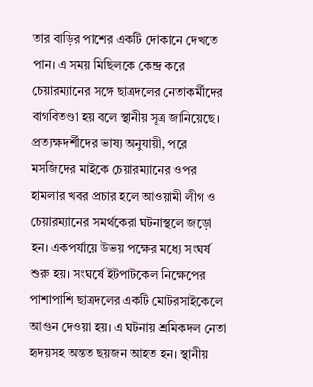তার বাড়ির পাশের একটি দোকানে দেখতে পান। এ সময় মিছিলকে কেন্দ্র করে চেয়ারম্যানের সঙ্গে ছাত্রদলের নেতাকর্মীদের বাগবিতণ্ডা হয় বলে স্থানীয় সূত্র জানিয়েছে। প্রত্যক্ষদর্শীদের ভাষ্য অনুযায়ী, পরে মসজিদের মাইকে চেয়ারম্যানের ওপর হামলার খবর প্রচার হলে আওয়ামী লীগ ও চেয়ারম্যানের সমর্থকেরা ঘটনাস্থলে জড়ো হন। একপর্যায়ে উভয় পক্ষের মধ্যে সংঘর্ষ শুরু হয়। সংঘর্ষে ইটপাটকেল নিক্ষেপের পাশাপাশি ছাত্রদলের একটি মোটরসাইকেলে আগুন দেওয়া হয়। এ ঘটনায় শ্রমিকদল নেতা হৃদয়সহ অন্তত ছয়জন আহত হন। স্থানীয়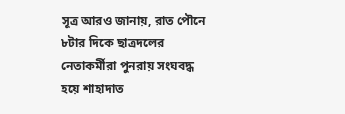সূত্র আরও জানায়, রাত পৌনে ৮টার দিকে ছাত্রদলের নেতাকর্মীরা পুনরায় সংঘবদ্ধ হয়ে শাহাদাত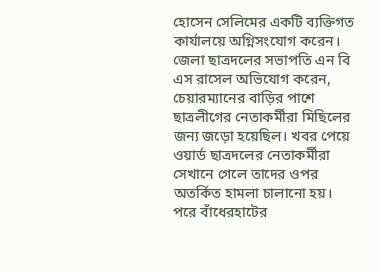হোসেন সেলিমের একটি ব্যক্তিগত কার্যালয়ে অগ্নিসংযোগ করেন। জেলা ছাত্রদলের সভাপতি এন বি এস রাসেল অভিযোগ করেন, চেয়ারম্যানের বাড়ির পাশে ছাত্রলীগের নেতাকর্মীরা মিছিলের জন্য জড়ো হয়েছিল। খবর পেয়ে ওয়ার্ড ছাত্রদলের নেতাকর্মীরা সেখানে গেলে তাদের ওপর অতর্কিত হামলা চালানো হয়। পরে বাঁধেরহাটের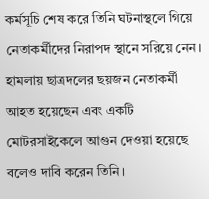কর্মসূচি শেষ করে তিনি ঘটনাস্থলে গিয়ে নেতাকর্মীদের নিরাপদ স্থানে সরিয়ে নেন। হামলায় ছাত্রদলের ছয়জন নেতাকর্মী আহত হয়েছেন এবং একটি মোটরসাইকেলে আগুন দেওয়া হয়েছে বলেও দাবি করেন তিনি।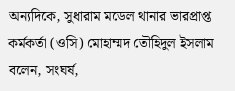অন্যদিকে, সুধারাম মডেল থানার ভারপ্রাপ্ত কর্মকর্তা (ওসি) মোহাম্মদ তৌহিদুল ইসলাম বলেন, সংঘর্ষ,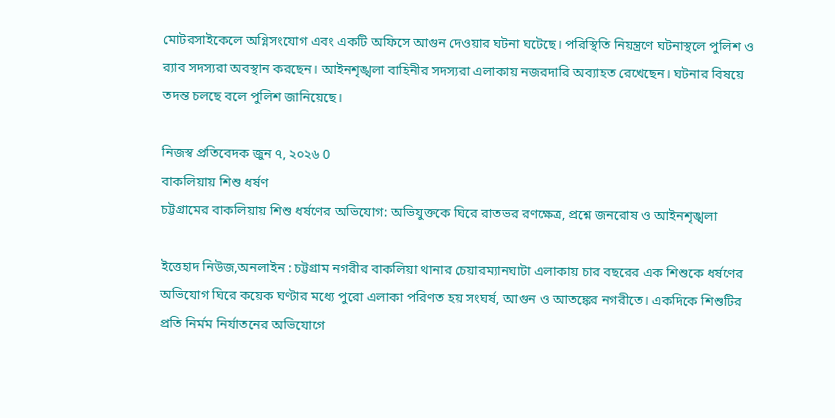মোটরসাইকেলে অগ্নিসংযোগ এবং একটি অফিসে আগুন দেওয়ার ঘটনা ঘটেছে। পরিস্থিতি নিয়ন্ত্রণে ঘটনাস্থলে পুলিশ ও র‍্যাব সদস্যরা অবস্থান করছেন। আইনশৃঙ্খলা বাহিনীর সদস্যরা এলাকায় নজরদারি অব্যাহত রেখেছেন। ঘটনার বিষয়ে তদন্ত চলছে বলে পুলিশ জানিয়েছে।

নিজস্ব প্রতিবেদক জুন ৭, ২০২৬ 0
বাকলিয়ায় শিশু ধর্ষণ
চট্টগ্রামের বাকলিয়ায় শিশু ধর্ষণের অভিযোগ: অভিযুক্তকে ঘিরে রাতভর রণক্ষেত্র, প্রশ্নে জনরোষ ও আইনশৃঙ্খলা

ইত্তেহাদ নিউজ,অনলাইন : চট্টগ্রাম নগরীর বাকলিয়া থানার চেয়ারম্যানঘাটা এলাকায় চার বছরের এক শিশুকে ধর্ষণের অভিযোগ ঘিরে কয়েক ঘণ্টার মধ্যে পুরো এলাকা পরিণত হয় সংঘর্ষ, আগুন ও আতঙ্কের নগরীতে। একদিকে শিশুটির প্রতি নির্মম নির্যাতনের অভিযোগে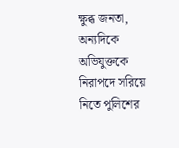ক্ষুব্ধ জনতা, অন্যদিকে অভিযুক্তকে নিরাপদে সরিয়ে নিতে পুলিশের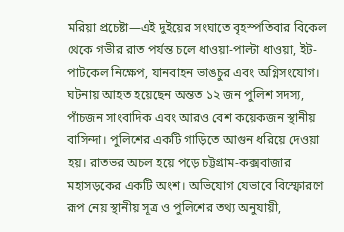মরিয়া প্রচেষ্টা—এই দুইয়ের সংঘাতে বৃহস্পতিবার বিকেল থেকে গভীর রাত পর্যন্ত চলে ধাওয়া-পাল্টা ধাওয়া, ইট-পাটকেল নিক্ষেপ, যানবাহন ভাঙচুর এবং অগ্নিসংযোগ। ঘটনায় আহত হয়েছেন অন্তত ১২ জন পুলিশ সদস্য, পাঁচজন সাংবাদিক এবং আরও বেশ কয়েকজন স্থানীয় বাসিন্দা। পুলিশের একটি গাড়িতে আগুন ধরিয়ে দেওয়া হয়। রাতভর অচল হয়ে পড়ে চট্টগ্রাম-কক্সবাজার মহাসড়কের একটি অংশ। অভিযোগ যেভাবে বিস্ফোরণে রূপ নেয় স্থানীয় সূত্র ও পুলিশের তথ্য অনুযায়ী,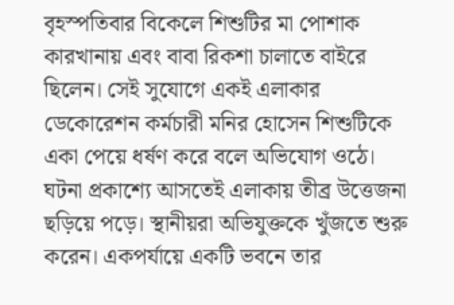বৃহস্পতিবার বিকেলে শিশুটির মা পোশাক কারখানায় এবং বাবা রিকশা চালাতে বাইরে ছিলেন। সেই সুযোগে একই এলাকার ডেকোরেশন কর্মচারী মনির হোসেন শিশুটিকে একা পেয়ে ধর্ষণ করে বলে অভিযোগ ওঠে। ঘটনা প্রকাশ্যে আসতেই এলাকায় তীব্র উত্তেজনা ছড়িয়ে পড়ে। স্থানীয়রা অভিযুক্তকে খুঁজতে শুরু করেন। একপর্যায়ে একটি ভবনে তার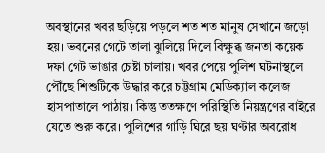অবস্থানের খবর ছড়িয়ে পড়লে শত শত মানুষ সেখানে জড়ো হয়। ভবনের গেটে তালা ঝুলিয়ে দিলে বিক্ষুব্ধ জনতা কয়েক দফা গেট ভাঙার চেষ্টা চালায়। খবর পেয়ে পুলিশ ঘটনাস্থলে পৌঁছে শিশুটিকে উদ্ধার করে চট্টগ্রাম মেডিক্যাল কলেজ হাসপাতালে পাঠায়। কিন্তু ততক্ষণে পরিস্থিতি নিয়ন্ত্রণের বাইরে যেতে শুরু করে। পুলিশের গাড়ি ঘিরে ছয় ঘণ্টার অবরোধ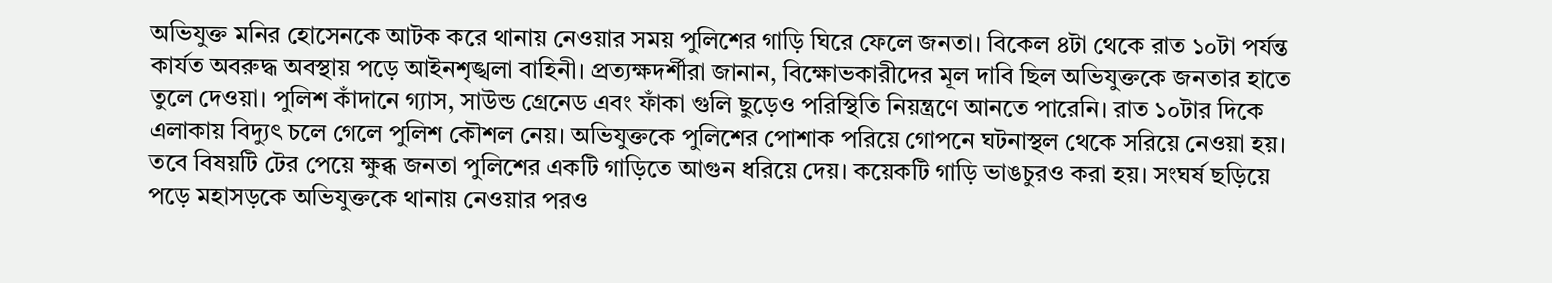অভিযুক্ত মনির হোসেনকে আটক করে থানায় নেওয়ার সময় পুলিশের গাড়ি ঘিরে ফেলে জনতা। বিকেল ৪টা থেকে রাত ১০টা পর্যন্ত কার্যত অবরুদ্ধ অবস্থায় পড়ে আইনশৃঙ্খলা বাহিনী। প্রত্যক্ষদর্শীরা জানান, বিক্ষোভকারীদের মূল দাবি ছিল অভিযুক্তকে জনতার হাতে তুলে দেওয়া। পুলিশ কাঁদানে গ্যাস, সাউন্ড গ্রেনেড এবং ফাঁকা গুলি ছুড়েও পরিস্থিতি নিয়ন্ত্রণে আনতে পারেনি। রাত ১০টার দিকে এলাকায় বিদ্যুৎ চলে গেলে পুলিশ কৌশল নেয়। অভিযুক্তকে পুলিশের পোশাক পরিয়ে গোপনে ঘটনাস্থল থেকে সরিয়ে নেওয়া হয়। তবে বিষয়টি টের পেয়ে ক্ষুব্ধ জনতা পুলিশের একটি গাড়িতে আগুন ধরিয়ে দেয়। কয়েকটি গাড়ি ভাঙচুরও করা হয়। সংঘর্ষ ছড়িয়ে পড়ে মহাসড়কে অভিযুক্তকে থানায় নেওয়ার পরও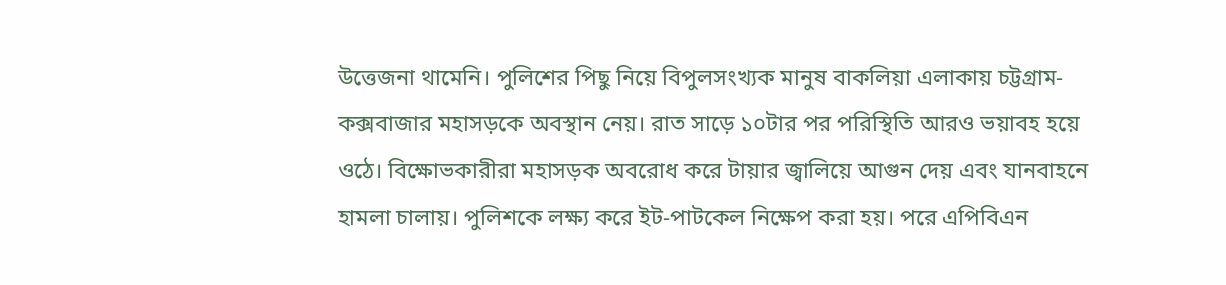উত্তেজনা থামেনি। পুলিশের পিছু নিয়ে বিপুলসংখ্যক মানুষ বাকলিয়া এলাকায় চট্টগ্রাম-কক্সবাজার মহাসড়কে অবস্থান নেয়। রাত সাড়ে ১০টার পর পরিস্থিতি আরও ভয়াবহ হয়ে ওঠে। বিক্ষোভকারীরা মহাসড়ক অবরোধ করে টায়ার জ্বালিয়ে আগুন দেয় এবং যানবাহনে হামলা চালায়। পুলিশকে লক্ষ্য করে ইট-পাটকেল নিক্ষেপ করা হয়। পরে এপিবিএন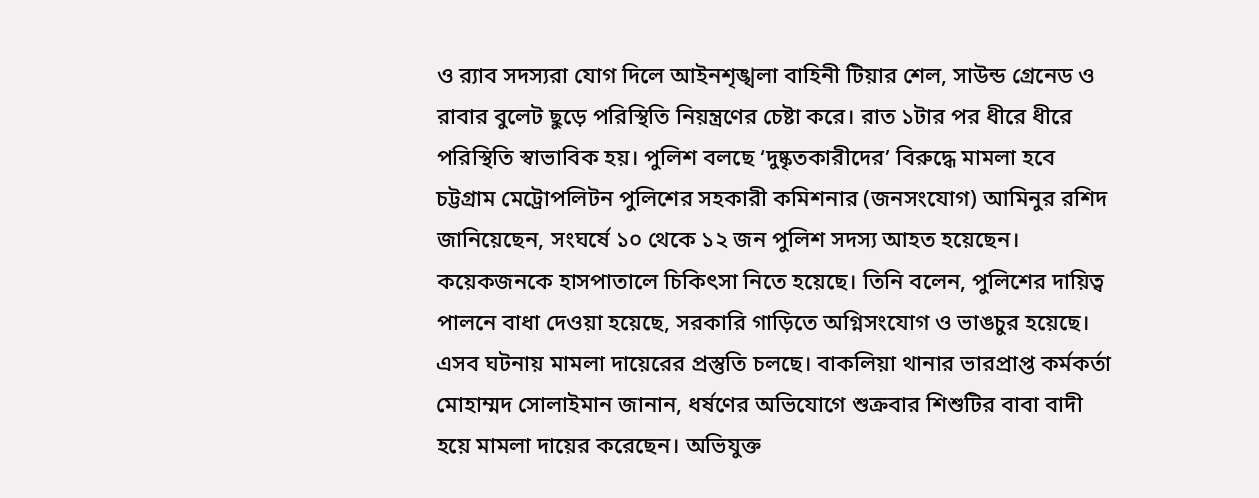ও র‌্যাব সদস্যরা যোগ দিলে আইনশৃঙ্খলা বাহিনী টিয়ার শেল, সাউন্ড গ্রেনেড ও রাবার বুলেট ছুড়ে পরিস্থিতি নিয়ন্ত্রণের চেষ্টা করে। রাত ১টার পর ধীরে ধীরে পরিস্থিতি স্বাভাবিক হয়। পুলিশ বলছে ‘দুষ্কৃতকারীদের’ বিরুদ্ধে মামলা হবে চট্টগ্রাম মেট্রোপলিটন পুলিশের সহকারী কমিশনার (জনসংযোগ) আমিনুর রশিদ জানিয়েছেন, সংঘর্ষে ১০ থেকে ১২ জন পুলিশ সদস্য আহত হয়েছেন। কয়েকজনকে হাসপাতালে চিকিৎসা নিতে হয়েছে। তিনি বলেন, পুলিশের দায়িত্ব পালনে বাধা দেওয়া হয়েছে, সরকারি গাড়িতে অগ্নিসংযোগ ও ভাঙচুর হয়েছে। এসব ঘটনায় মামলা দায়েরের প্রস্তুতি চলছে। বাকলিয়া থানার ভারপ্রাপ্ত কর্মকর্তা মোহাম্মদ সোলাইমান জানান, ধর্ষণের অভিযোগে শুক্রবার শিশুটির বাবা বাদী হয়ে মামলা দায়ের করেছেন। অভিযুক্ত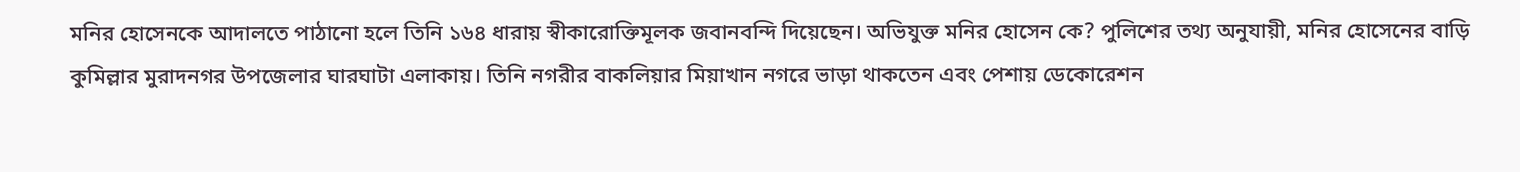মনির হোসেনকে আদালতে পাঠানো হলে তিনি ১৬৪ ধারায় স্বীকারোক্তিমূলক জবানবন্দি দিয়েছেন। অভিযুক্ত মনির হোসেন কে? পুলিশের তথ্য অনুযায়ী, মনির হোসেনের বাড়ি কুমিল্লার মুরাদনগর উপজেলার ঘারঘাটা এলাকায়। তিনি নগরীর বাকলিয়ার মিয়াখান নগরে ভাড়া থাকতেন এবং পেশায় ডেকোরেশন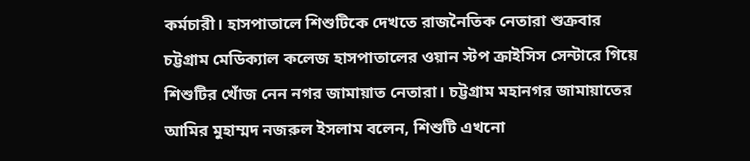কর্মচারী। হাসপাতালে শিশুটিকে দেখতে রাজনৈতিক নেতারা শুক্রবার চট্টগ্রাম মেডিক্যাল কলেজ হাসপাতালের ওয়ান স্টপ ক্রাইসিস সেন্টারে গিয়ে শিশুটির খোঁজ নেন নগর জামায়াত নেতারা। চট্টগ্রাম মহানগর জামায়াতের আমির মুহাম্মদ নজরুল ইসলাম বলেন, শিশুটি এখনো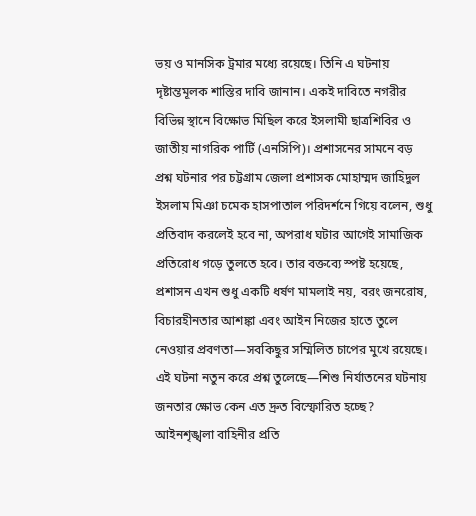ভয় ও মানসিক ট্রমার মধ্যে রয়েছে। তিনি এ ঘটনায় দৃষ্টান্তমূলক শাস্তির দাবি জানান। একই দাবিতে নগরীর বিভিন্ন স্থানে বিক্ষোভ মিছিল করে ইসলামী ছাত্রশিবির ও জাতীয় নাগরিক পার্টি (এনসিপি)। প্রশাসনের সামনে বড় প্রশ্ন ঘটনার পর চট্টগ্রাম জেলা প্রশাসক মোহাম্মদ জাহিদুল ইসলাম মিঞা চমেক হাসপাতাল পরিদর্শনে গিয়ে বলেন, শুধু প্রতিবাদ করলেই হবে না, অপরাধ ঘটার আগেই সামাজিক প্রতিরোধ গড়ে তুলতে হবে। তার বক্তব্যে স্পষ্ট হয়েছে, প্রশাসন এখন শুধু একটি ধর্ষণ মামলাই নয়, বরং জনরোষ, বিচারহীনতার আশঙ্কা এবং আইন নিজের হাতে তুলে নেওয়ার প্রবণতা—সবকিছুর সম্মিলিত চাপের মুখে রয়েছে। এই ঘটনা নতুন করে প্রশ্ন তুলেছে—শিশু নির্যাতনের ঘটনায় জনতার ক্ষোভ কেন এত দ্রুত বিস্ফোরিত হচ্ছে? আইনশৃঙ্খলা বাহিনীর প্রতি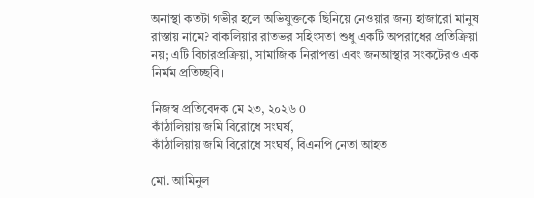অনাস্থা কতটা গভীর হলে অভিযুক্তকে ছিনিয়ে নেওয়ার জন্য হাজারো মানুষ রাস্তায় নামে? বাকলিয়ার রাতভর সহিংসতা শুধু একটি অপরাধের প্রতিক্রিয়া নয়; এটি বিচারপ্রক্রিয়া, সামাজিক নিরাপত্তা এবং জনআস্থার সংকটেরও এক নির্মম প্রতিচ্ছবি।

নিজস্ব প্রতিবেদক মে ২৩, ২০২৬ 0
কাঁঠালিয়ায় জমি বিরোধে সংঘর্ষ,
কাঁঠালিয়ায় জমি বিরোধে সংঘর্ষ, বিএনপি নেতা আহত

মো. আমিনুল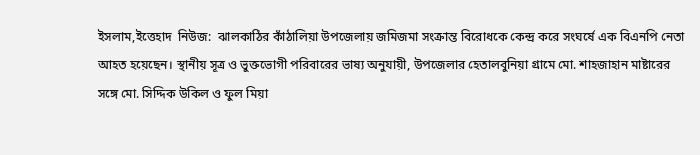ইসলাম,ইত্তেহাদ  নিউজ:  ঝালকাঠির কাঁঠালিয়া উপজেলায় জমিজমা সংক্রান্ত বিরোধকে কেন্দ্র করে সংঘর্ষে এক বিএনপি নেতা আহত হয়েছেন। স্থানীয় সূত্র ও ভুক্তভোগী পরিবারের ভাষ্য অনুযায়ী, উপজেলার হেতালবুনিয়া গ্রামে মো. শাহজাহান মাষ্টারের সঙ্গে মো. সিদ্দিক উকিল ও ফুল মিয়া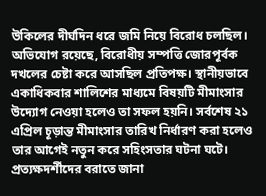উকিলের দীর্ঘদিন ধরে জমি নিয়ে বিরোধ চলছিল। অভিযোগ রয়েছে, বিরোধীয় সম্পত্তি জোরপূর্বক দখলের চেষ্টা করে আসছিল প্রতিপক্ষ। স্থানীয়ভাবে একাধিকবার শালিশের মাধ্যমে বিষয়টি মীমাংসার উদ্যোগ নেওয়া হলেও তা সফল হয়নি। সর্বশেষ ২১ এপ্রিল চূড়ান্ত মীমাংসার তারিখ নির্ধারণ করা হলেও তার আগেই নতুন করে সহিংসতার ঘটনা ঘটে। প্রত্যক্ষদর্শীদের বরাতে জানা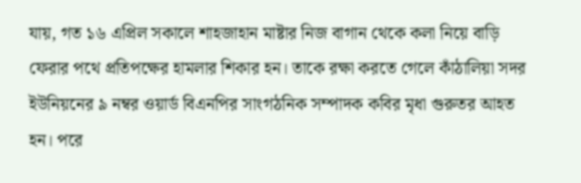যায়, গত ১৬ এপ্রিল সকালে শাহজাহান মাষ্টার নিজ বাগান থেকে কলা নিয়ে বাড়ি ফেরার পথে প্রতিপক্ষের হামলার শিকার হন। তাকে রক্ষা করতে গেলে কাঁঠালিয়া সদর ইউনিয়নের ৯ নম্বর ওয়ার্ড বিএনপির সাংগঠনিক সম্পাদক কবির মৃধা গুরুতর আহত হন। পরে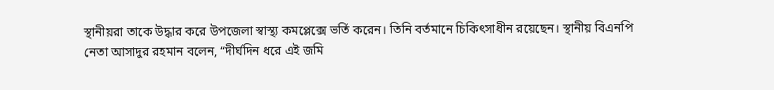স্থানীয়রা তাকে উদ্ধার করে উপজেলা স্বাস্থ্য কমপ্লেক্সে ভর্তি করেন। তিনি বর্তমানে চিকিৎসাধীন রয়েছেন। স্থানীয় বিএনপি নেতা আসাদুর রহমান বলেন, “দীর্ঘদিন ধরে এই জমি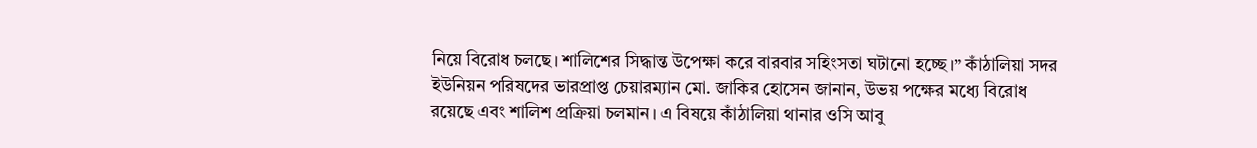নিয়ে বিরোধ চলছে। শালিশের সিদ্ধান্ত উপেক্ষা করে বারবার সহিংসতা ঘটানো হচ্ছে।” কাঁঠালিয়া সদর ইউনিয়ন পরিষদের ভারপ্রাপ্ত চেয়ারম্যান মো. জাকির হোসেন জানান, উভয় পক্ষের মধ্যে বিরোধ রয়েছে এবং শালিশ প্রক্রিয়া চলমান। এ বিষয়ে কাঁঠালিয়া থানার ওসি আবু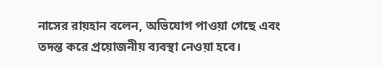নাসের রায়হান বলেন, অভিযোগ পাওয়া গেছে এবং তদন্ত করে প্রয়োজনীয় ব্যবস্থা নেওয়া হবে।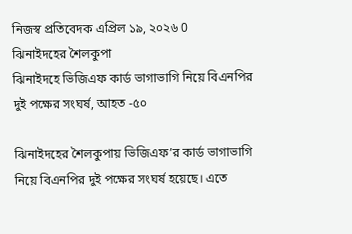নিজস্ব প্রতিবেদক এপ্রিল ১৯, ২০২৬ 0
ঝিনাইদহের শৈলকুপা
ঝিনাইদহে ভিজিএফ কার্ড ভাগাভাগি নিয়ে বিএনপির দুই পক্ষের সংঘর্ষ, আহত -৫০

ঝিনাইদহের শৈলকুপায় ভিজিএফ’র কার্ড ভাগাভাগি নিয়ে বিএনপির দুই পক্ষের সংঘর্ষ হয়েছে। এতে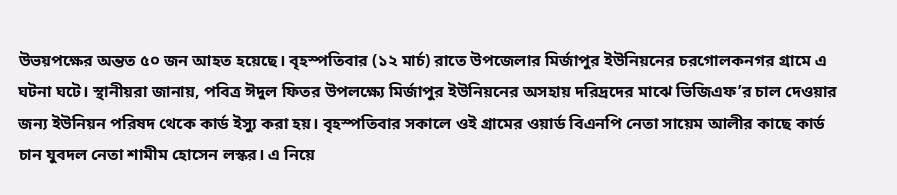উভয়পক্ষের অন্তত ৫০ জন আহত হয়েছে। বৃহস্পতিবার (১২ মার্চ) রাতে উপজেলার মির্জাপুর ইউনিয়নের চরগোলকনগর গ্রামে এ ঘটনা ঘটে। স্থানীয়রা জানায়, পবিত্র ঈদুল ফিতর উপলক্ষ্যে মির্জাপুর ইউনিয়নের অসহায় দরিদ্রদের মাঝে ভিজিএফ’র চাল দেওয়ার জন্য ইউনিয়ন পরিষদ থেকে কার্ড ইস্যু করা হয়। বৃহস্পতিবার সকালে ওই গ্রামের ওয়ার্ড বিএনপি নেতা সায়েম আলীর কাছে কার্ড চান যুবদল নেতা শামীম হোসেন লস্কর। এ নিয়ে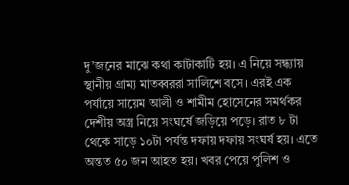দু’জনের মাঝে কথা কাটাকাটি হয়। এ নিয়ে সন্ধ্যায় স্থানীয় গ্রাম্য মাতব্বররা সালিশে বসে। এরই এক পর্যায়ে সায়েম আলী ও শামীম হোসেনের সমর্থকর দেশীয় অস্ত্র নিয়ে সংঘর্ষে জড়িয়ে পড়ে। রাত ৮ টা থেকে সাড়ে ১০টা পর্যন্ত দফায় দফায় সংঘর্ষ হয়। এতে অন্তত ৫০ জন আহত হয়। খবর পেয়ে পুলিশ ও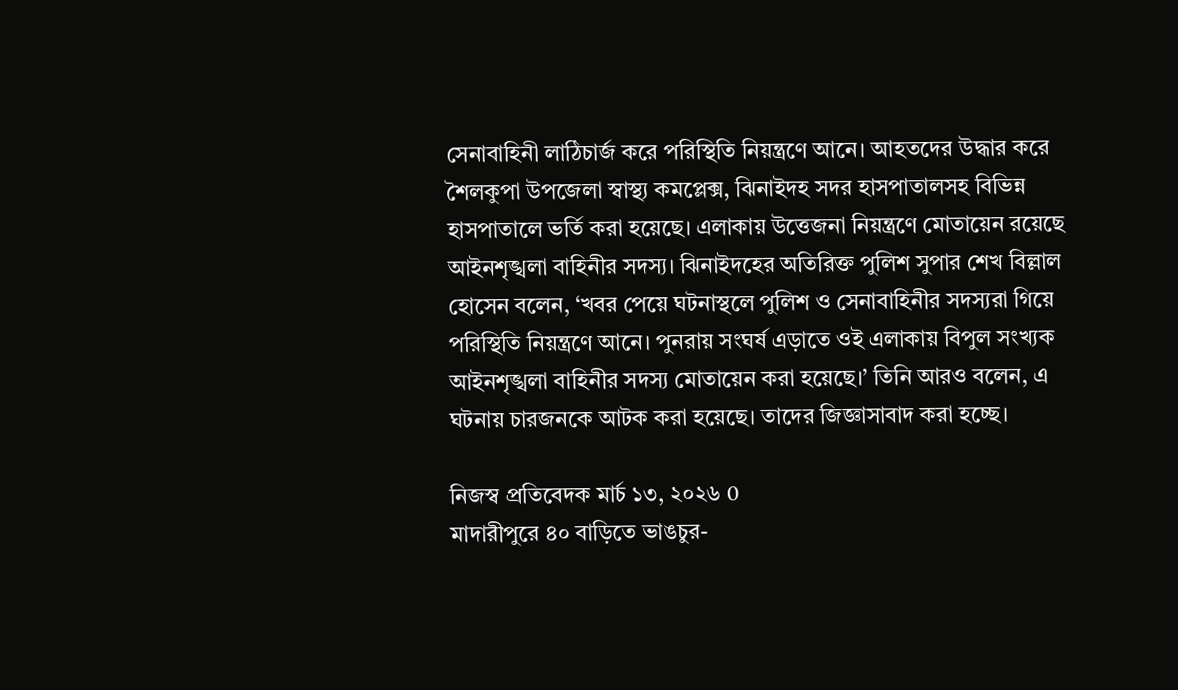সেনাবাহিনী লাঠিচার্জ করে পরিস্থিতি নিয়ন্ত্রণে আনে। আহতদের উদ্ধার করে শৈলকুপা উপজেলা স্বাস্থ্য কমপ্লেক্স, ঝিনাইদহ সদর হাসপাতালসহ বিভিন্ন হাসপাতালে ভর্তি করা হয়েছে। এলাকায় উত্তেজনা নিয়ন্ত্রণে মোতায়েন রয়েছে আইনশৃঙ্খলা বাহিনীর সদস্য। ঝিনাইদহের অতিরিক্ত পুলিশ সুপার শেখ বিল্লাল হোসেন বলেন, ‘খবর পেয়ে ঘটনাস্থলে পুলিশ ও সেনাবাহিনীর সদস্যরা গিয়ে পরিস্থিতি নিয়ন্ত্রণে আনে। পুনরায় সংঘর্ষ এড়াতে ওই এলাকায় বিপুল সংখ্যক আইনশৃঙ্খলা বাহিনীর সদস্য মোতায়েন করা হয়েছে।’ তিনি আরও বলেন, এ ঘটনায় চারজনকে আটক করা হয়েছে। তাদের জিজ্ঞাসাবাদ করা হচ্ছে।

নিজস্ব প্রতিবেদক মার্চ ১৩, ২০২৬ 0
মাদারীপুরে ৪০ বাড়িতে ভাঙচুর-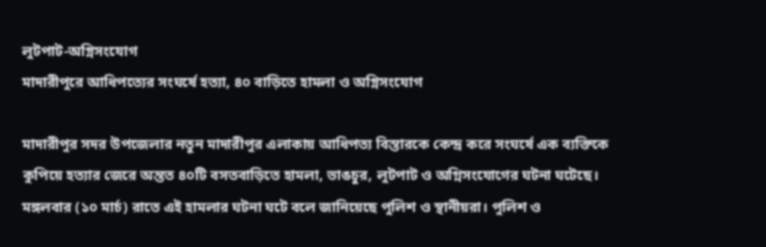লুটপাট-অগ্নিসংযোগ
মাদারীপুরে আধিপত্যের সংঘর্ষে হত্যা, ৪০ বাড়িতে হামলা ও অগ্নিসংযোগ

মাদারীপুর সদর উপজেলার নতুন মাদারীপুর এলাকায় আধিপত্য বিস্তারকে কেন্দ্র করে সংঘর্ষে এক ব্যক্তিকে কুপিয়ে হত্যার জেরে অন্তত ৪০টি বসতবাড়িতে হামলা, ভাঙচুর, লুটপাট ও অগ্নিসংযোগের ঘটনা ঘটেছে। মঙ্গলবার (১০ মার্চ) রাতে এই হামলার ঘটনা ঘটে বলে জানিয়েছে পুলিশ ও স্থানীয়রা। পুলিশ ও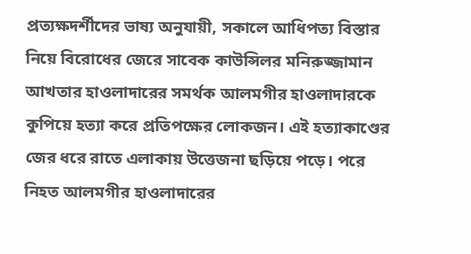প্রত্যক্ষদর্শীদের ভাষ্য অনুযায়ী, সকালে আধিপত্য বিস্তার নিয়ে বিরোধের জেরে সাবেক কাউন্সিলর মনিরুজ্জামান আখতার হাওলাদারের সমর্থক আলমগীর হাওলাদারকে কুপিয়ে হত্যা করে প্রতিপক্ষের লোকজন। এই হত্যাকাণ্ডের জের ধরে রাতে এলাকায় উত্তেজনা ছড়িয়ে পড়ে। পরে নিহত আলমগীর হাওলাদারের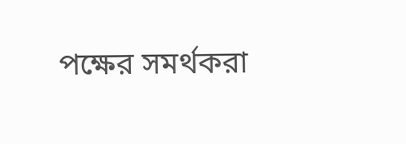পক্ষের সমর্থকরা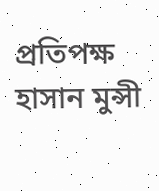প্রতিপক্ষ হাসান মুন্সী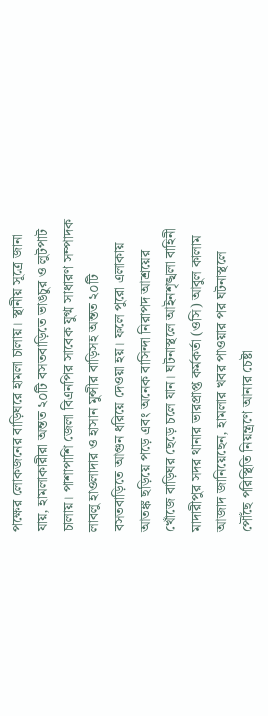পক্ষের লোকজনের বাড়িঘরে হামলা চালায়। স্থানীয় সূত্রে জানা যায়, হামলাকারীরা অন্তত ২০টি বসতবাড়িতে ভাঙচুর ও লুটপাট চালায়। পাশাপাশি জেলা বিএনপির সাবেক যুগ্ম সাধারণ সম্পাদক লাবলু হাওলাদার ও হাসান মুন্সীর বাড়িসহ অন্তত ২০টি বসতবাড়িতে আগুন ধরিয়ে দেওয়া হয়। ফলে পুরো এলাকায় আতঙ্ক ছড়িয়ে পড়ে এবং অনেক বাসিন্দা নিরাপদ আশ্রয়ের খোঁজে বাড়িঘর ছেড়ে চলে যান। ঘটনাস্থলে আইনশৃঙ্খলা বাহিনী মাদারীপুর সদর থানার ভারপ্রাপ্ত কর্মকর্তা (ওসি) আবুল কালাম আজাদ জানিয়েছেন, হামলার খবর পাওয়ার পর ঘটনাস্থলে পৌঁছে পরিস্থিতি নিয়ন্ত্রণে আনার চেষ্টা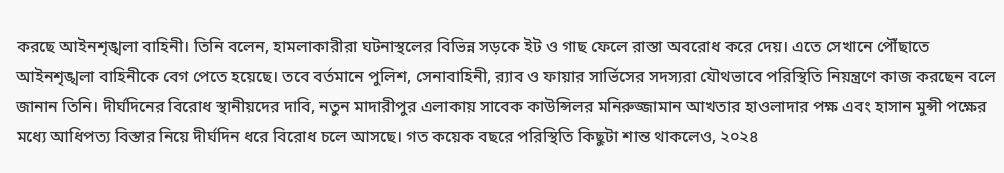করছে আইনশৃঙ্খলা বাহিনী। তিনি বলেন, হামলাকারীরা ঘটনাস্থলের বিভিন্ন সড়কে ইট ও গাছ ফেলে রাস্তা অবরোধ করে দেয়। এতে সেখানে পৌঁছাতে আইনশৃঙ্খলা বাহিনীকে বেগ পেতে হয়েছে। তবে বর্তমানে পুলিশ, সেনাবাহিনী, র‍্যাব ও ফায়ার সার্ভিসের সদস্যরা যৌথভাবে পরিস্থিতি নিয়ন্ত্রণে কাজ করছেন বলে জানান তিনি। দীর্ঘদিনের বিরোধ স্থানীয়দের দাবি, নতুন মাদারীপুর এলাকায় সাবেক কাউন্সিলর মনিরুজ্জামান আখতার হাওলাদার পক্ষ এবং হাসান মুন্সী পক্ষের মধ্যে আধিপত্য বিস্তার নিয়ে দীর্ঘদিন ধরে বিরোধ চলে আসছে। গত কয়েক বছরে পরিস্থিতি কিছুটা শান্ত থাকলেও, ২০২৪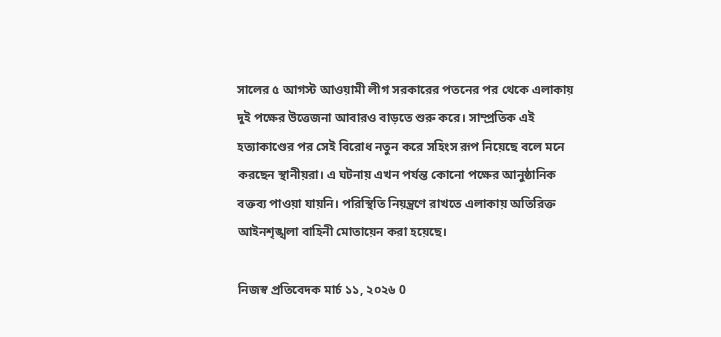সালের ৫ আগস্ট আওয়ামী লীগ সরকারের পতনের পর থেকে এলাকায় দুই পক্ষের উত্তেজনা আবারও বাড়তে শুরু করে। সাম্প্রতিক এই হত্যাকাণ্ডের পর সেই বিরোধ নতুন করে সহিংস রূপ নিয়েছে বলে মনে করছেন স্থানীয়রা। এ ঘটনায় এখন পর্যন্ত কোনো পক্ষের আনুষ্ঠানিক বক্তব্য পাওয়া যায়নি। পরিস্থিতি নিয়ন্ত্রণে রাখতে এলাকায় অতিরিক্ত আইনশৃঙ্খলা বাহিনী মোতায়েন করা হয়েছে।

নিজস্ব প্রতিবেদক মার্চ ১১, ২০২৬ 0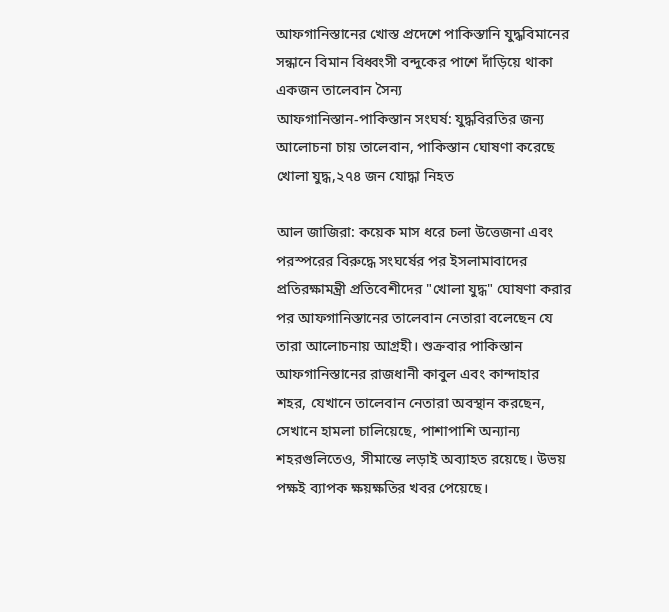আফগানিস্তানের খোস্ত প্রদেশে পাকিস্তানি যুদ্ধবিমানের সন্ধানে বিমান বিধ্বংসী বন্দুকের পাশে দাঁড়িয়ে থাকা একজন তালেবান সৈন্য
আফগানিস্তান-পাকিস্তান সংঘর্ষ: যুদ্ধবিরতির জন্য আলোচনা চায় তালেবান, পাকিস্তান ঘোষণা করেছে খোলা যুদ্ধ,২৭৪ জন যোদ্ধা নিহত

আল জাজিরা: কয়েক মাস ধরে চলা উত্তেজনা এবং পরস্পরের বিরুদ্ধে সংঘর্ষের পর ইসলামাবাদের প্রতিরক্ষামন্ত্রী প্রতিবেশীদের "খোলা যুদ্ধ" ঘোষণা করার পর আফগানিস্তানের তালেবান নেতারা বলেছেন যে তারা আলোচনায় আগ্রহী। শুক্রবার পাকিস্তান আফগানিস্তানের রাজধানী কাবুল এবং কান্দাহার শহর, যেখানে তালেবান নেতারা অবস্থান করছেন, সেখানে হামলা চালিয়েছে, পাশাপাশি অন্যান্য শহরগুলিতেও, সীমান্তে লড়াই অব্যাহত রয়েছে। উভয় পক্ষই ব্যাপক ক্ষয়ক্ষতির খবর পেয়েছে।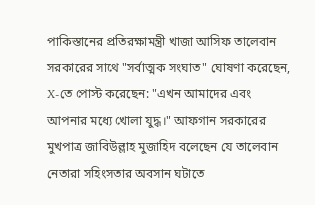পাকিস্তানের প্রতিরক্ষামন্ত্রী খাজা আসিফ তালেবান সরকারের সাথে "সর্বাত্মক সংঘাত" ঘোষণা করেছেন, X-তে পোস্ট করেছেন: "এখন আমাদের এবং আপনার মধ্যে খোলা যুদ্ধ।" আফগান সরকারের মুখপাত্র জাবিউল্লাহ মুজাহিদ বলেছেন যে তালেবান নেতারা সহিংসতার অবসান ঘটাতে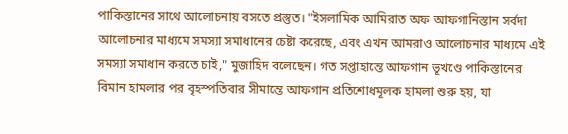পাকিস্তানের সাথে আলোচনায় বসতে প্রস্তুত। "ইসলামিক আমিরাত অফ আফগানিস্তান সর্বদা আলোচনার মাধ্যমে সমস্যা সমাধানের চেষ্টা করেছে, এবং এখন আমরাও আলোচনার মাধ্যমে এই সমস্যা সমাধান করতে চাই," মুজাহিদ বলেছেন। গত সপ্তাহান্তে আফগান ভূখণ্ডে পাকিস্তানের বিমান হামলার পর বৃহস্পতিবার সীমান্তে আফগান প্রতিশোধমূলক হামলা শুরু হয়, যা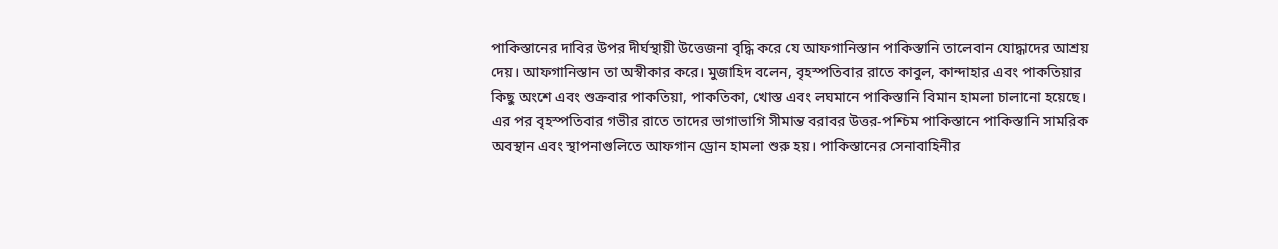পাকিস্তানের দাবির উপর দীর্ঘস্থায়ী উত্তেজনা বৃদ্ধি করে যে আফগানিস্তান পাকিস্তানি তালেবান যোদ্ধাদের আশ্রয় দেয়। আফগানিস্তান তা অস্বীকার করে। মুজাহিদ বলেন, বৃহস্পতিবার রাতে কাবুল, কান্দাহার এবং পাকতিয়ার কিছু অংশে এবং শুক্রবার পাকতিয়া, পাকতিকা, খোস্ত এবং লঘমানে পাকিস্তানি বিমান হামলা চালানো হয়েছে। এর পর বৃহস্পতিবার গভীর রাতে তাদের ভাগাভাগি সীমান্ত বরাবর উত্তর-পশ্চিম পাকিস্তানে পাকিস্তানি সামরিক অবস্থান এবং স্থাপনাগুলিতে আফগান ড্রোন হামলা শুরু হয়। পাকিস্তানের সেনাবাহিনীর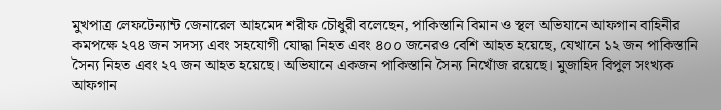মুখপাত্র লেফটেন্যান্ট জেনারেল আহমেদ শরীফ চৌধুরী বলেছেন, পাকিস্তানি বিমান ও স্থল অভিযানে আফগান বাহিনীর কমপক্ষে ২৭৪ জন সদস্য এবং সহযোগী যোদ্ধা নিহত এবং ৪০০ জনেরও বেশি আহত হয়েছে, যেখানে ১২ জন পাকিস্তানি সৈন্য নিহত এবং ২৭ জন আহত হয়েছে। অভিযানে একজন পাকিস্তানি সৈন্য নিখোঁজ রয়েছে। মুজাহিদ বিপুল সংখ্যক আফগান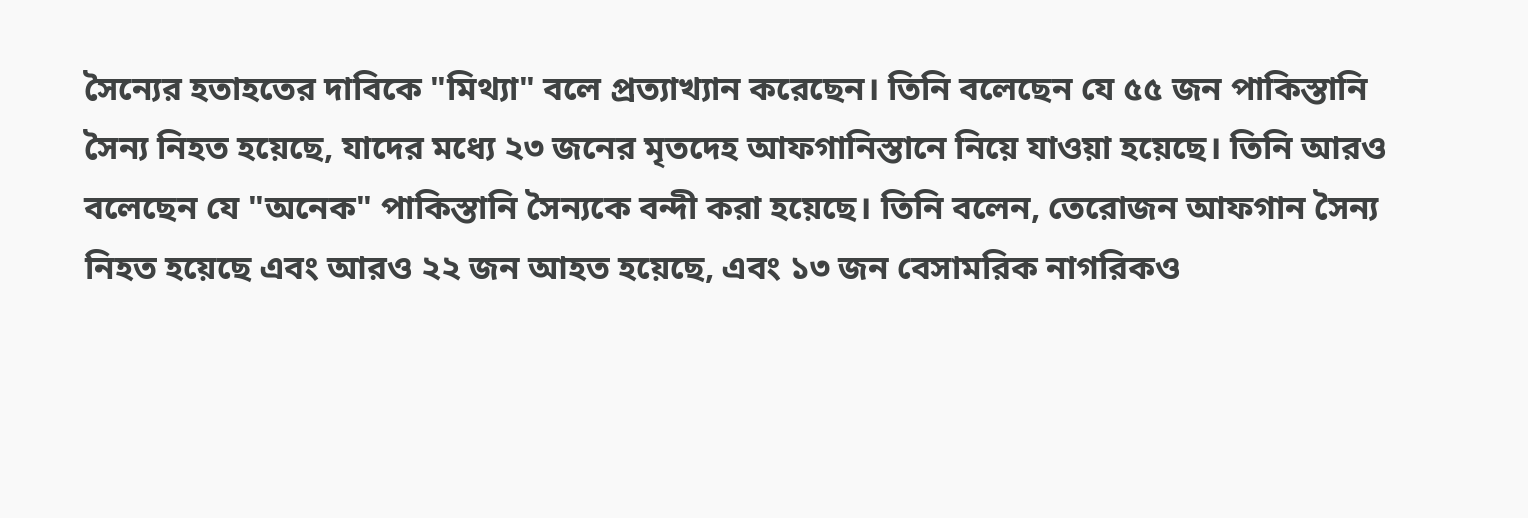সৈন্যের হতাহতের দাবিকে "মিথ্যা" বলে প্রত্যাখ্যান করেছেন। তিনি বলেছেন যে ৫৫ জন পাকিস্তানি সৈন্য নিহত হয়েছে, যাদের মধ্যে ২৩ জনের মৃতদেহ আফগানিস্তানে নিয়ে যাওয়া হয়েছে। তিনি আরও বলেছেন যে "অনেক" পাকিস্তানি সৈন্যকে বন্দী করা হয়েছে। তিনি বলেন, তেরোজন আফগান সৈন্য নিহত হয়েছে এবং আরও ২২ জন আহত হয়েছে, এবং ১৩ জন বেসামরিক নাগরিকও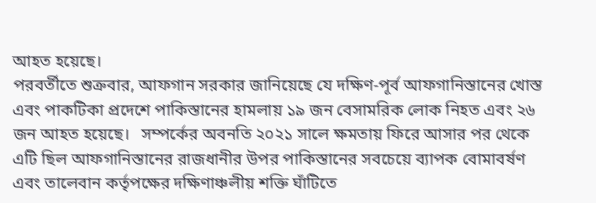আহত হয়েছে।                                                                                                                 পরবর্তীতে শুক্রবার, আফগান সরকার জানিয়েছে যে দক্ষিণ-পূর্ব আফগানিস্তানের খোস্ত এবং পাকটিকা প্রদেশে পাকিস্তানের হামলায় ১৯ জন বেসামরিক লোক নিহত এবং ২৬ জন আহত হয়েছে।   সম্পর্কের অবনতি ২০২১ সালে ক্ষমতায় ফিরে আসার পর থেকে এটি ছিল আফগানিস্তানের রাজধানীর উপর পাকিস্তানের সবচেয়ে ব্যাপক বোমাবর্ষণ এবং তালেবান কর্তৃপক্ষের দক্ষিণাঞ্চলীয় শক্তি ঘাঁটিতে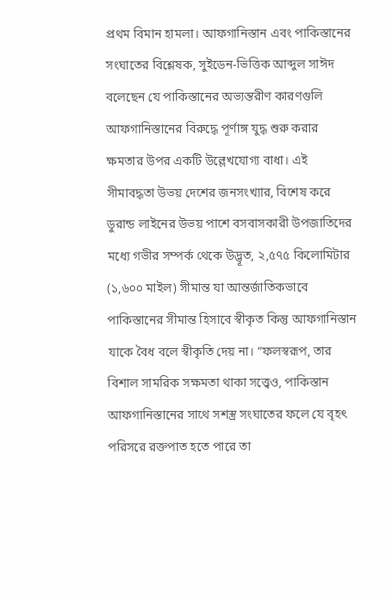প্রথম বিমান হামলা। আফগানিস্তান এবং পাকিস্তানের সংঘাতের বিশ্লেষক, সুইডেন-ভিত্তিক আব্দুল সাঈদ বলেছেন যে পাকিস্তানের অভ্যন্তরীণ কারণগুলি আফগানিস্তানের বিরুদ্ধে পূর্ণাঙ্গ যুদ্ধ শুরু করার ক্ষমতার উপর একটি উল্লেখযোগ্য বাধা। এই সীমাবদ্ধতা উভয় দেশের জনসংখ্যার, বিশেষ করে ডুরান্ড লাইনের উভয় পাশে বসবাসকারী উপজাতিদের মধ্যে গভীর সম্পর্ক থেকে উদ্ভূত, ২,৫৭৫ কিলোমিটার (১,৬০০ মাইল) সীমান্ত যা আন্তর্জাতিকভাবে পাকিস্তানের সীমান্ত হিসাবে স্বীকৃত কিন্তু আফগানিস্তান যাকে বৈধ বলে স্বীকৃতি দেয় না। “ফলস্বরূপ, তার বিশাল সামরিক সক্ষমতা থাকা সত্ত্বেও, পাকিস্তান আফগানিস্তানের সাথে সশস্ত্র সংঘাতের ফলে যে বৃহৎ পরিসরে রক্তপাত হতে পারে তা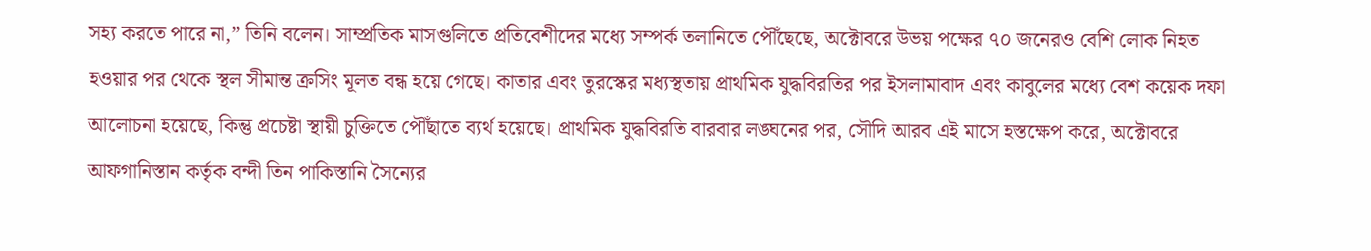সহ্য করতে পারে না,” তিনি বলেন। সাম্প্রতিক মাসগুলিতে প্রতিবেশীদের মধ্যে সম্পর্ক তলানিতে পৌঁছেছে, অক্টোবরে উভয় পক্ষের ৭০ জনেরও বেশি লোক নিহত হওয়ার পর থেকে স্থল সীমান্ত ক্রসিং মূলত বন্ধ হয়ে গেছে। কাতার এবং তুরস্কের মধ্যস্থতায় প্রাথমিক যুদ্ধবিরতির পর ইসলামাবাদ এবং কাবুলের মধ্যে বেশ কয়েক দফা আলোচনা হয়েছে, কিন্তু প্রচেষ্টা স্থায়ী চুক্তিতে পৌঁছাতে ব্যর্থ হয়েছে। প্রাথমিক যুদ্ধবিরতি বারবার লঙ্ঘনের পর, সৌদি আরব এই মাসে হস্তক্ষেপ করে, অক্টোবরে আফগানিস্তান কর্তৃক বন্দী তিন পাকিস্তানি সৈন্যের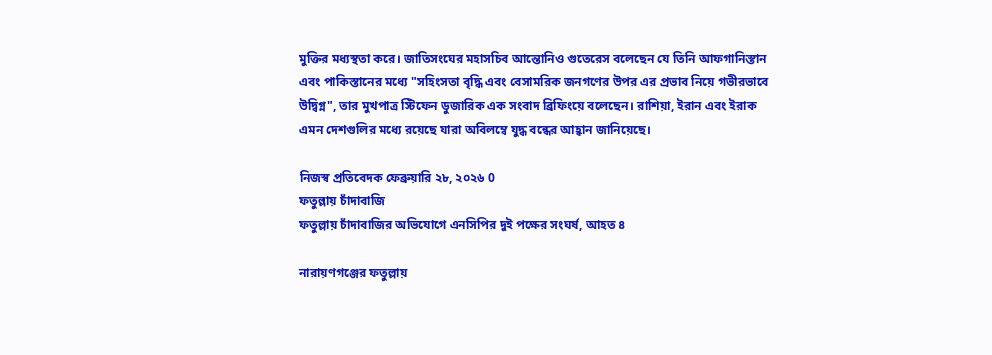মুক্তির মধ্যস্থতা করে। জাতিসংঘের মহাসচিব আন্তোনিও গুতেরেস বলেছেন যে তিনি আফগানিস্তান এবং পাকিস্তানের মধ্যে "সহিংসতা বৃদ্ধি এবং বেসামরিক জনগণের উপর এর প্রভাব নিয়ে গভীরভাবে উদ্বিগ্ন", তার মুখপাত্র স্টিফেন ডুজারিক এক সংবাদ ব্রিফিংয়ে বলেছেন। রাশিয়া, ইরান এবং ইরাক এমন দেশগুলির মধ্যে রয়েছে যারা অবিলম্বে যুদ্ধ বন্ধের আহ্বান জানিয়েছে।

নিজস্ব প্রতিবেদক ফেব্রুয়ারি ২৮, ২০২৬ 0
ফতুল্লায় চাঁদাবাজি
ফতুল্লায় চাঁদাবাজির অভিযোগে এনসিপির দুই পক্ষের সংঘর্ষ, আহত ৪

নারায়ণগঞ্জের ফতুল্লায়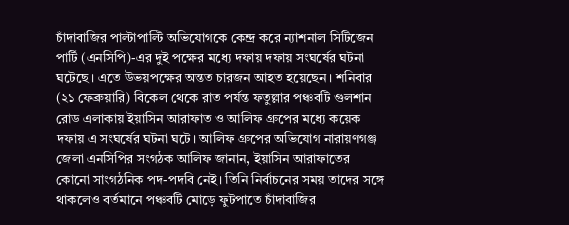চাঁদাবাজির পাল্টাপাল্টি অভিযোগকে কেন্দ্র করে ন্যাশনাল সিটিজেন পার্টি (এনসিপি)-এর দুই পক্ষের মধ্যে দফায় দফায় সংঘর্ষের ঘটনা ঘটেছে। এতে উভয়পক্ষের অন্তত চারজন আহত হয়েছেন। শনিবার (২১ ফেব্রুয়ারি) বিকেল থেকে রাত পর্যন্ত ফতুল্লার পঞ্চবটি গুলশান রোড এলাকায় ইয়াসিন আরাফাত ও আলিফ গ্রুপের মধ্যে কয়েক দফায় এ সংঘর্ষের ঘটনা ঘটে। আলিফ গ্রুপের অভিযোগ নারায়ণগঞ্জ জেলা এনসিপির সংগঠক আলিফ জানান, ইয়াসিন আরাফাতের কোনো সাংগঠনিক পদ-পদবি নেই। তিনি নির্বাচনের সময় তাদের সঙ্গে থাকলেও বর্তমানে পঞ্চবটি মোড়ে ফুটপাতে চাঁদাবাজির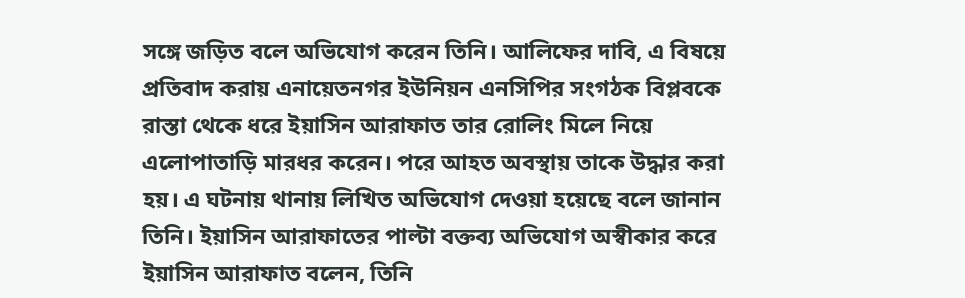সঙ্গে জড়িত বলে অভিযোগ করেন তিনি। আলিফের দাবি, এ বিষয়ে প্রতিবাদ করায় এনায়েতনগর ইউনিয়ন এনসিপির সংগঠক বিপ্লবকে রাস্তা থেকে ধরে ইয়াসিন আরাফাত তার রোলিং মিলে নিয়ে এলোপাতাড়ি মারধর করেন। পরে আহত অবস্থায় তাকে উদ্ধার করা হয়। এ ঘটনায় থানায় লিখিত অভিযোগ দেওয়া হয়েছে বলে জানান তিনি। ইয়াসিন আরাফাতের পাল্টা বক্তব্য অভিযোগ অস্বীকার করে ইয়াসিন আরাফাত বলেন, তিনি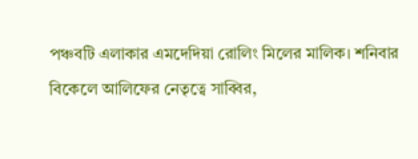পঞ্চবটি এলাকার এমদেদিয়া রোলিং মিলের মালিক। শনিবার বিকেলে আলিফের নেতৃত্বে সাব্বির,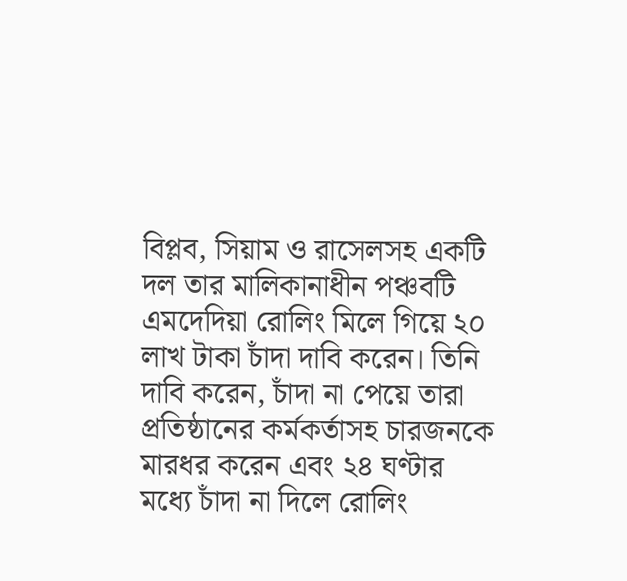বিপ্লব, সিয়াম ও রাসেলসহ একটি দল তার মালিকানাধীন পঞ্চবটি এমদেদিয়া রোলিং মিলে গিয়ে ২০ লাখ টাকা চাঁদা দাবি করেন। তিনি দাবি করেন, চাঁদা না পেয়ে তারা প্রতিষ্ঠানের কর্মকর্তাসহ চারজনকে মারধর করেন এবং ২৪ ঘণ্টার মধ্যে চাঁদা না দিলে রোলিং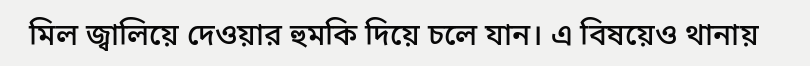মিল জ্বালিয়ে দেওয়ার হুমকি দিয়ে চলে যান। এ বিষয়েও থানায়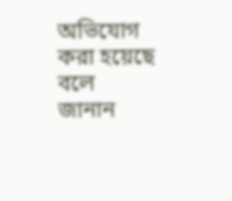অভিযোগ করা হয়েছে বলে জানান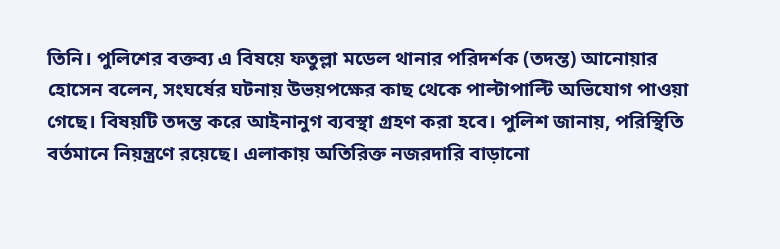তিনি। পুলিশের বক্তব্য এ বিষয়ে ফতুল্লা মডেল থানার পরিদর্শক (তদন্ত) আনোয়ার হোসেন বলেন, সংঘর্ষের ঘটনায় উভয়পক্ষের কাছ থেকে পাল্টাপাল্টি অভিযোগ পাওয়া গেছে। বিষয়টি তদন্ত করে আইনানুগ ব্যবস্থা গ্রহণ করা হবে। পুলিশ জানায়, পরিস্থিতি বর্তমানে নিয়ন্ত্রণে রয়েছে। এলাকায় অতিরিক্ত নজরদারি বাড়ানো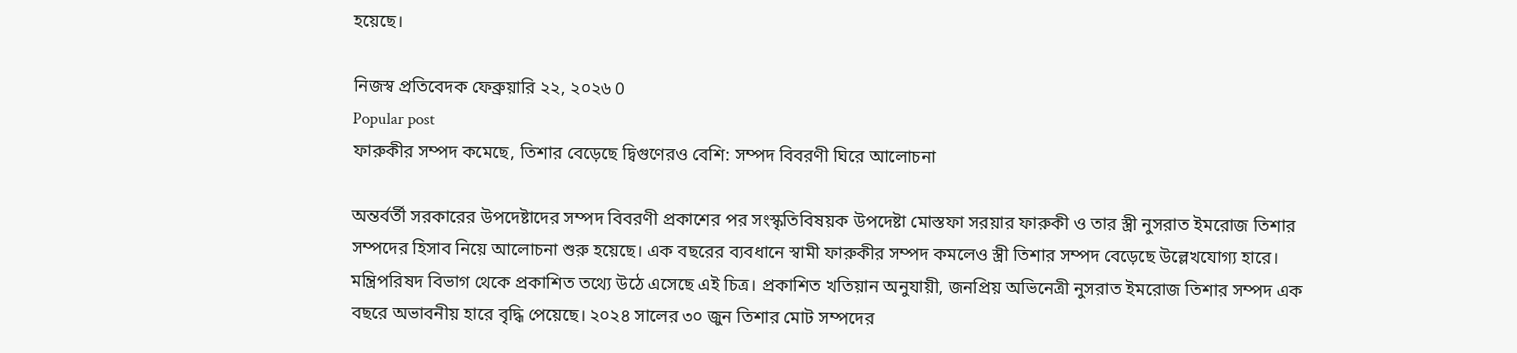হয়েছে।

নিজস্ব প্রতিবেদক ফেব্রুয়ারি ২২, ২০২৬ 0
Popular post
ফারুকীর সম্পদ কমেছে, তিশার বেড়েছে দ্বিগুণেরও বেশি: সম্পদ বিবরণী ঘিরে আলোচনা

অন্তর্বর্তী সরকারের উপদেষ্টাদের সম্পদ বিবরণী প্রকাশের পর সংস্কৃতিবিষয়ক উপদেষ্টা মোস্তফা সরয়ার ফারুকী ও তার স্ত্রী নুসরাত ইমরোজ তিশার সম্পদের হিসাব নিয়ে আলোচনা শুরু হয়েছে। এক বছরের ব্যবধানে স্বামী ফারুকীর সম্পদ কমলেও স্ত্রী তিশার সম্পদ বেড়েছে উল্লেখযোগ্য হারে। মন্ত্রিপরিষদ বিভাগ থেকে প্রকাশিত তথ্যে উঠে এসেছে এই চিত্র। প্রকাশিত খতিয়ান অনুযায়ী, জনপ্রিয় অভিনেত্রী নুসরাত ইমরোজ তিশার সম্পদ এক বছরে অভাবনীয় হারে বৃদ্ধি পেয়েছে। ২০২৪ সালের ৩০ জুন তিশার মোট সম্পদের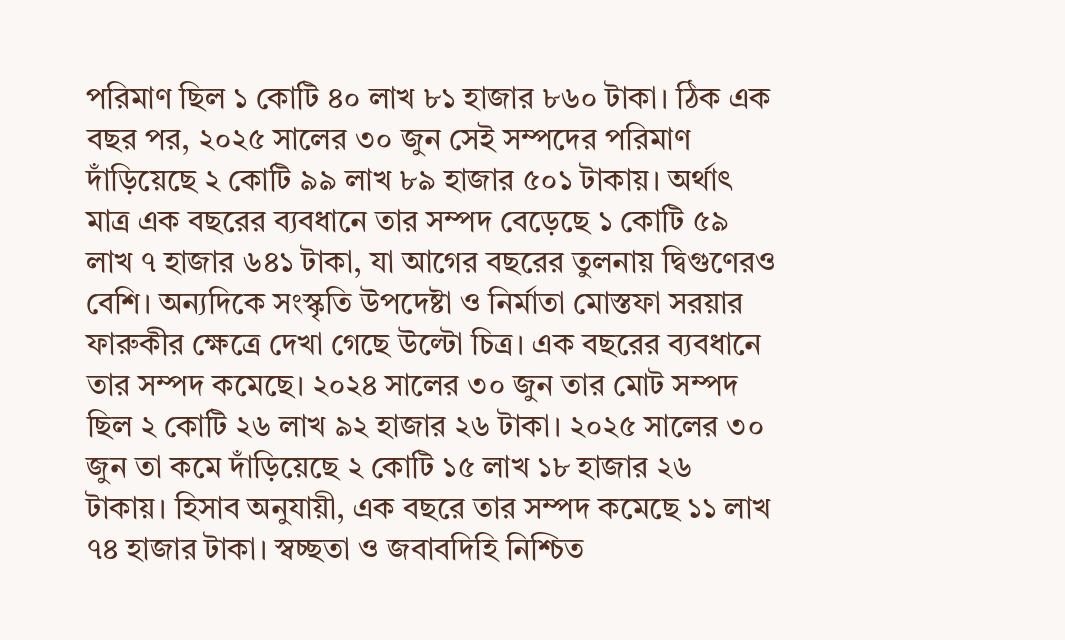পরিমাণ ছিল ১ কোটি ৪০ লাখ ৮১ হাজার ৮৬০ টাকা। ঠিক এক বছর পর, ২০২৫ সালের ৩০ জুন সেই সম্পদের পরিমাণ দাঁড়িয়েছে ২ কোটি ৯৯ লাখ ৮৯ হাজার ৫০১ টাকায়। অর্থাৎ মাত্র এক বছরের ব্যবধানে তার সম্পদ বেড়েছে ১ কোটি ৫৯ লাখ ৭ হাজার ৬৪১ টাকা, যা আগের বছরের তুলনায় দ্বিগুণেরও বেশি। অন্যদিকে সংস্কৃতি উপদেষ্টা ও নির্মাতা মোস্তফা সরয়ার ফারুকীর ক্ষেত্রে দেখা গেছে উল্টো চিত্র। এক বছরের ব্যবধানে তার সম্পদ কমেছে। ২০২৪ সালের ৩০ জুন তার মোট সম্পদ ছিল ২ কোটি ২৬ লাখ ৯২ হাজার ২৬ টাকা। ২০২৫ সালের ৩০ জুন তা কমে দাঁড়িয়েছে ২ কোটি ১৫ লাখ ১৮ হাজার ২৬ টাকায়। হিসাব অনুযায়ী, এক বছরে তার সম্পদ কমেছে ১১ লাখ ৭৪ হাজার টাকা। স্বচ্ছতা ও জবাবদিহি নিশ্চিত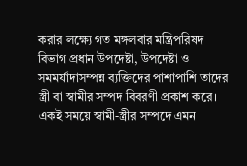করার লক্ষ্যে গত মঙ্গলবার মন্ত্রিপরিষদ বিভাগ প্রধান উপদেষ্টা, উপদেষ্টা ও সমমর্যাদাসম্পন্ন ব্যক্তিদের পাশাপাশি তাদের স্ত্রী বা স্বামীর সম্পদ বিবরণী প্রকাশ করে। একই সময়ে স্বামী-স্ত্রীর সম্পদে এমন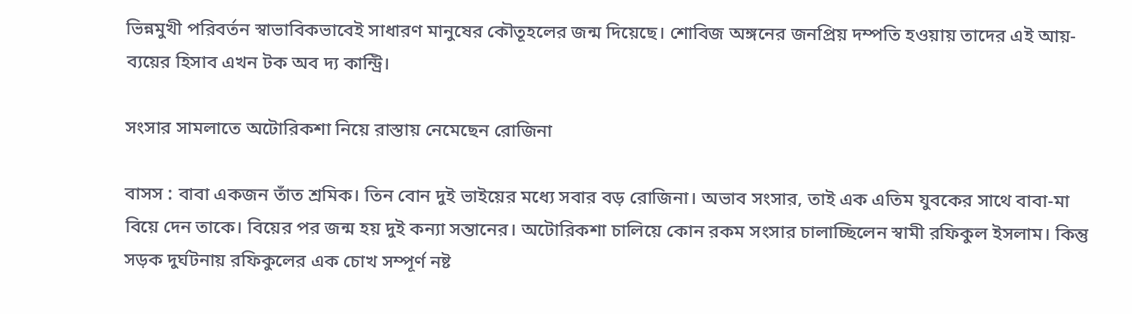ভিন্নমুখী পরিবর্তন স্বাভাবিকভাবেই সাধারণ মানুষের কৌতূহলের জন্ম দিয়েছে। শোবিজ অঙ্গনের জনপ্রিয় দম্পতি হওয়ায় তাদের এই আয়-ব্যয়ের হিসাব এখন টক অব দ্য কান্ট্রি।

সংসার সামলাতে অটোরিকশা নিয়ে রাস্তায় নেমেছেন রোজিনা

বাসস : বাবা একজন তাঁত শ্রমিক। তিন বোন দুই ভাইয়ের মধ্যে সবার বড় রোজিনা। অভাব সংসার, তাই এক এতিম যুবকের সাথে বাবা-মা বিয়ে দেন তাকে। বিয়ের পর জন্ম হয় দুই কন্যা সন্তানের। অটোরিকশা চালিয়ে কোন রকম সংসার চালাচ্ছিলেন স্বামী রফিকুল ইসলাম। কিন্তু সড়ক দুর্ঘটনায় রফিকুলের এক চোখ সম্পূর্ণ নষ্ট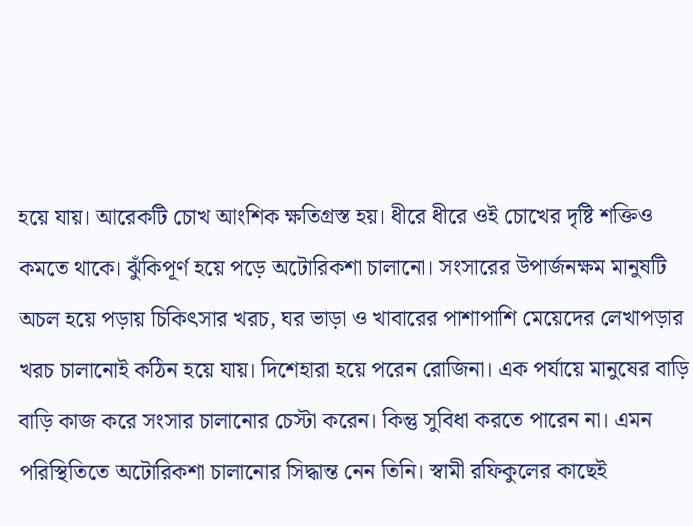হয়ে যায়। আরেকটি চোখ আংশিক ক্ষতিগ্রস্ত হয়। ধীরে ধীরে ওই চোখের দৃষ্টি শক্তিও কমতে থাকে। ঝুঁকিপূর্ণ হয়ে পড়ে অটোরিকশা চালানো। সংসারের উপার্জনক্ষম মানুষটি অচল হয়ে পড়ায় চিকিৎসার খরচ, ঘর ভাড়া ও খাবারের পাশাপাশি মেয়েদের লেখাপড়ার খরচ চালানোই কঠিন হয়ে যায়। দিশেহারা হয়ে পরেন রোজিনা। এক পর্যায়ে মানুষের বাড়ি বাড়ি কাজ করে সংসার চালানোর চেস্টা করেন। কিন্তু সুবিধা করতে পারেন না। এমন পরিস্থিতিতে অটোরিকশা চালানোর সিদ্ধান্ত নেন তিনি। স্বামী রফিকুলের কাছেই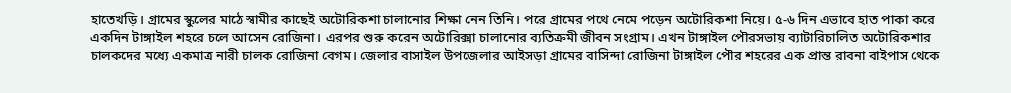হাতেখড়ি। গ্রামের স্কুলের মাঠে স্বামীর কাছেই অটোরিকশা চালানোর শিক্ষা নেন তিনি। পরে গ্রামের পথে নেমে পড়েন অটোরিকশা নিয়ে। ৫-৬ দিন এভাবে হাত পাকা করে একদিন টাঙ্গাইল শহরে চলে আসেন রোজিনা। এরপর শুরু করেন অটোরিক্সা চালানোর ব্যতিক্রমী জীবন সংগ্রাম। এখন টাঙ্গাইল পৌরসভায় ব্যাটারিচালিত অটোরিকশার চালকদের মধ্যে একমাত্র নারী চালক রোজিনা বেগম। জেলার বাসাইল উপজেলার আইসড়া গ্রামের বাসিন্দা রোজিনা টাঙ্গাইল পৌর শহরের এক প্রান্ত রাবনা বাইপাস থেকে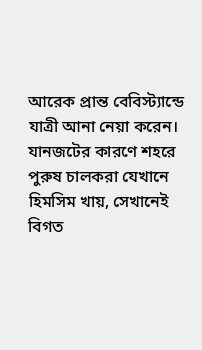আরেক প্রান্ত বেবিস্ট্যান্ডে যাত্রী আনা নেয়া করেন। যানজটের কারণে শহরে পুরুষ চালকরা যেখানে হিমসিম খায়, সেখানেই বিগত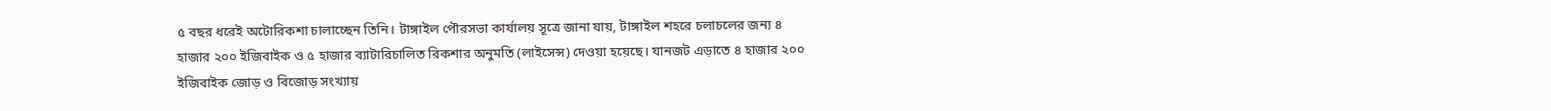৫ বছর ধরেই অটোরিকশা চালাচ্ছেন তিনি। টাঙ্গাইল পৌরসভা কার্যালয় সূত্রে জানা যায়, টাঙ্গাইল শহরে চলাচলের জন্য ৪ হাজার ২০০ ইজিবাইক ও ৫ হাজার ব্যাটারিচালিত রিকশার অনুমতি (লাইসেন্স) দেওয়া হয়েছে। যানজট এড়াতে ৪ হাজার ২০০ ইজিবাইক জোড় ও বিজোড় সংখ্যায়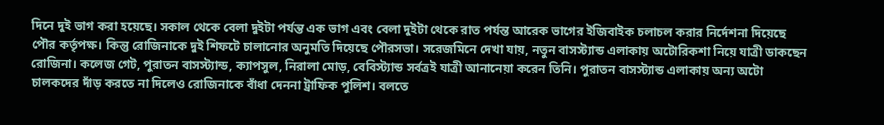দিনে দুই ভাগ করা হয়েছে। সকাল থেকে বেলা দুইটা পর্যন্ত এক ভাগ এবং বেলা দুইটা থেকে রাত পর্যন্ত আরেক ভাগের ইজিবাইক চলাচল করার নির্দেশনা দিয়েছে পৌর কর্তৃপক্ষ। কিন্তু রোজিনাকে দুই শিফটে চালানোর অনুমতি দিয়েছে পৌরসভা। সরেজমিনে দেখা যায়, নতুন বাসস্ট্যান্ড এলাকায় অটোরিকশা নিয়ে যাত্রী ডাকছেন রোজিনা। কলেজ গেট, পুরাতন বাসস্ট্যান্ড, ক্যাপসুল, নিরালা মোড়, বেবিস্ট্যান্ড সর্বত্রই যাত্রী আনানেয়া করেন তিনি। পুরাতন বাসস্ট্যান্ড এলাকায় অন্য অটো চালকদের দাঁড় করতে না দিলেও রোজিনাকে বাঁধা দেননা ট্রাফিক পুলিশ। বলতে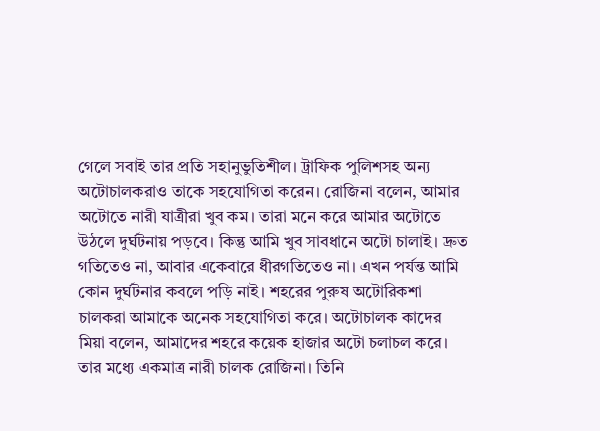গেলে সবাই তার প্রতি সহানুভুতিশীল। ট্রাফিক পুলিশসহ অন্য অটোচালকরাও তাকে সহযোগিতা করেন। রোজিনা বলেন, আমার অটোতে নারী যাত্রীরা খুব কম। তারা মনে করে আমার অটোতে উঠলে দুর্ঘটনায় পড়বে। কিন্তু আমি খুব সাবধানে অটো চালাই। দ্রুত গতিতেও না, আবার একেবারে ধীরগতিতেও না। এখন পর্যন্ত আমি কোন দুর্ঘটনার কবলে পড়ি নাই। শহরের পুরুষ অটোরিকশা চালকরা আমাকে অনেক সহযোগিতা করে। অটোচালক কাদের মিয়া বলেন, আমাদের শহরে কয়েক হাজার অটো চলাচল করে। তার মধ্যে একমাত্র নারী চালক রোজিনা। তিনি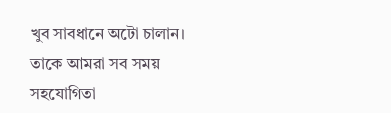খুব সাবধানে অটো চালান। তাকে আমরা সব সময় সহযোগিতা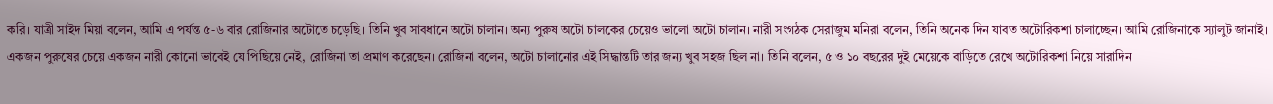করি। যাত্রী সাইদ মিয়া বলেন, আমি এ পর্যন্ত ৫-৬ বার রোজিনার অটোতে চড়েছি। তিনি খুব সাবধানে অটো চালান। অন্য পুরুষ অটো চালকের চেয়েও ভালো অটো চালান। নারী সংগঠক সেরাজুম মনিরা বলেন, তিনি অনেক দিন যাবত অটোরিকশা চালাচ্ছেন। আমি রোজিনাকে স্যালুট জানাই। একজন পুরুষের চেয়ে একজন নারী কোনো ভাবেই যে পিছিয়ে নেই, রোজিনা তা প্রমাণ করেছেন। রোজিনা বলেন, অটো চালানোর এই সিদ্ধান্তটি তার জন্য খুব সহজ ছিল না। তিনি বলেন, ৫ ও ১০ বছরের দুই মেয়েকে বাড়িতে রেখে অটোরিকশা নিয়ে সারাদিন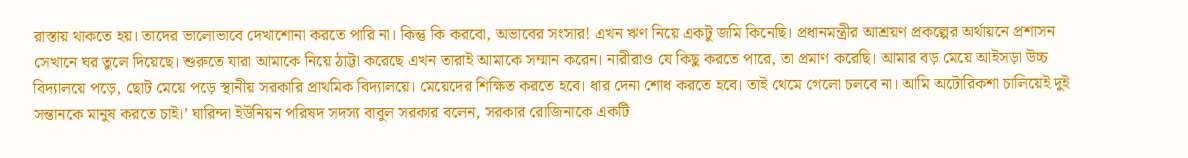রাস্তায় থাকতে হয়। তাদের ভালোভাবে দেখাশোনা করতে পারি না। কিন্তু কি করবো, অভাবের সংসার! এখন ঋণ নিয়ে একটু জমি কিনেছি। প্রধানমন্ত্রীর আশ্রয়ণ প্রকল্পের অর্থায়নে প্রশাসন সেখানে ঘর তুলে দিয়েছে। শুরুতে যারা আমাকে নিয়ে ঠাট্টা করেছে এখন তারাই আমাকে সম্মান করেন। নারীরাও যে কিছু করতে পারে, তা প্রমাণ করেছি। আমার বড় মেয়ে আইসড়া উচ্চ বিদ্যালয়ে পড়ে, ছোট মেয়ে পড়ে স্থানীয় সরকারি প্রাথমিক বিদ্যালয়ে। মেয়েদের শিক্ষিত করতে হবে। ধার দেনা শোধ করতে হবে। তাই থেমে গেলো চলবে না। আমি অটোরিকশা চালিয়েই দুই সন্তানকে মানুষ করতে চাই।’ ঘারিন্দা ইউনিয়ন পরিষদ সদস্য বাবুল সরকার বলেন, সরকার রোজিনাকে একটি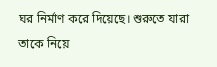ঘর নির্মাণ করে দিয়েছে। শুরুতে যারা তাকে নিয়ে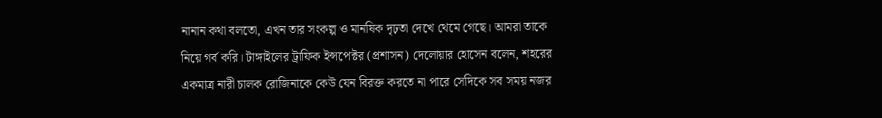নানান কথা বলতো, এখন তার সংকল্প ও মানষিক দৃঢ়তা দেখে থেমে গেছে। আমরা তাকে নিয়ে গর্ব করি। টাঙ্গাইলের ট্রাফিক ইন্সপেক্টর (প্রশাসন) দেলোয়ার হোসেন বলেন, শহরের একমাত্র নারী চালক রোজিনাকে কেউ যেন বিরক্ত করতে না পারে সেদিকে সব সময় নজর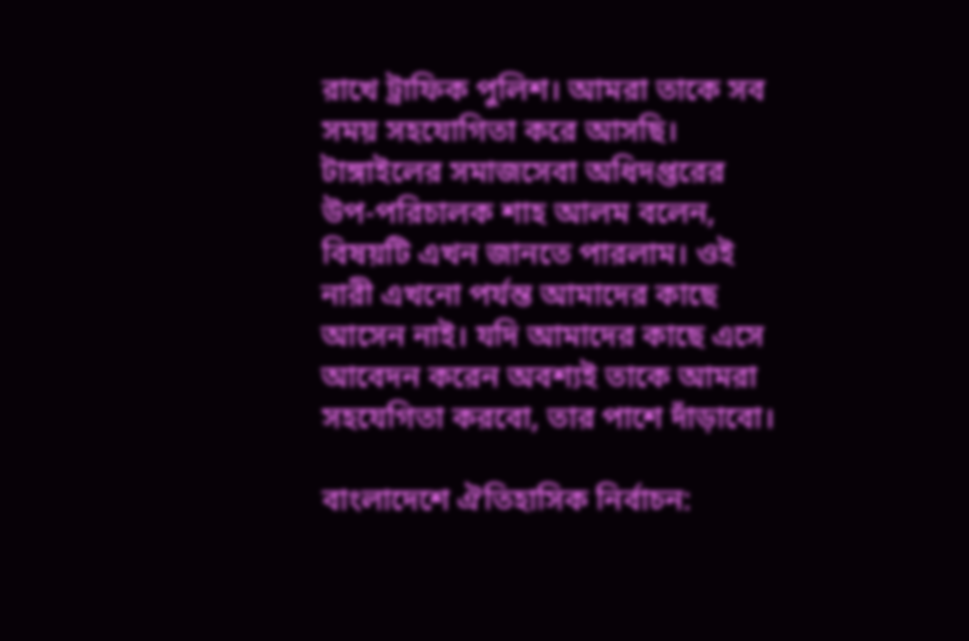রাখে ট্রাফিক পুলিশ। আমরা তাকে সব সময় সহযোগিতা করে আসছি। টাঙ্গাইলের সমাজসেবা অধিদপ্তরের উপ-পরিচালক শাহ আলম বলেন, বিষয়টি এখন জানতে পারলাম। ওই নারী এখনো পর্যন্ত আমাদের কাছে আসেন নাই। যদি আমাদের কাছে এসে আবেদন করেন অবশ্যই তাকে আমরা সহযেগিতা করবো, তার পাশে দাঁড়াবো।

বাংলাদেশে ঐতিহাসিক নির্বাচন: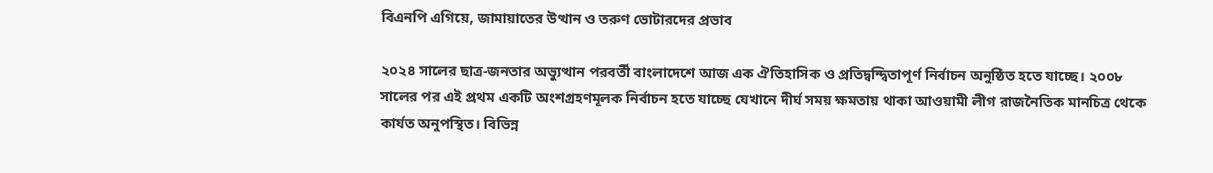বিএনপি এগিয়ে, জামায়াতের উত্থান ও তরুণ ভোটারদের প্রভাব

২০২৪ সালের ছাত্র-জনতার অভ্যুত্থান পরবর্তী বাংলাদেশে আজ এক ঐতিহাসিক ও প্রতিদ্বন্দ্বিতাপূর্ণ নির্বাচন অনুষ্ঠিত হতে যাচ্ছে। ২০০৮ সালের পর এই প্রথম একটি অংশগ্রহণমূলক নির্বাচন হতে যাচ্ছে যেখানে দীর্ঘ সময় ক্ষমতায় থাকা আওয়ামী লীগ রাজনৈতিক মানচিত্র থেকে কার্যত অনুপস্থিত। বিভিন্ন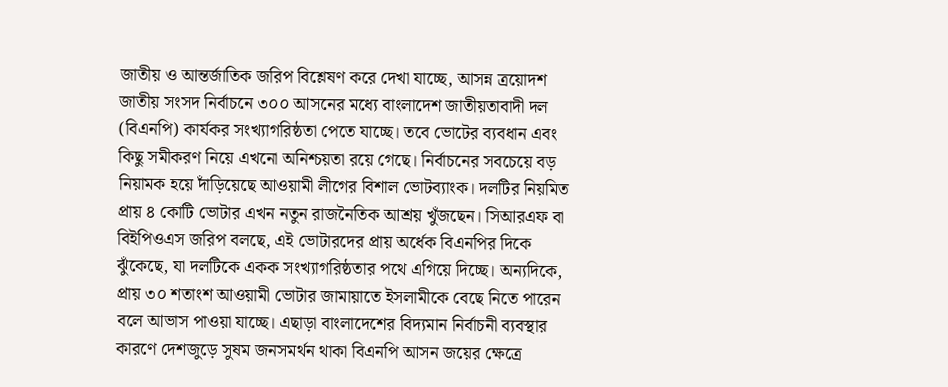জাতীয় ও আন্তর্জাতিক জরিপ বিশ্লেষণ করে দেখা যাচ্ছে, আসন্ন ত্রয়োদশ জাতীয় সংসদ নির্বাচনে ৩০০ আসনের মধ্যে বাংলাদেশ জাতীয়তাবাদী দল (বিএনপি) কার্যকর সংখ্যাগরিষ্ঠতা পেতে যাচ্ছে। তবে ভোটের ব্যবধান এবং কিছু সমীকরণ নিয়ে এখনো অনিশ্চয়তা রয়ে গেছে। নির্বাচনের সবচেয়ে বড় নিয়ামক হয়ে দাঁড়িয়েছে আওয়ামী লীগের বিশাল ভোটব্যাংক। দলটির নিয়মিত প্রায় ৪ কোটি ভোটার এখন নতুন রাজনৈতিক আশ্রয় খুঁজছেন। সিআরএফ বা বিইপিওএস জরিপ বলছে, এই ভোটারদের প্রায় অর্ধেক বিএনপির দিকে ঝুঁকেছে, যা দলটিকে একক সংখ্যাগরিষ্ঠতার পথে এগিয়ে দিচ্ছে। অন্যদিকে, প্রায় ৩০ শতাংশ আওয়ামী ভোটার জামায়াতে ইসলামীকে বেছে নিতে পারেন বলে আভাস পাওয়া যাচ্ছে। এছাড়া বাংলাদেশের বিদ্যমান নির্বাচনী ব্যবস্থার কারণে দেশজুড়ে সুষম জনসমর্থন থাকা বিএনপি আসন জয়ের ক্ষেত্রে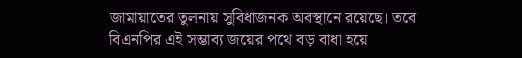জামায়াতের তুলনায় সুবিধাজনক অবস্থানে রয়েছে। তবে বিএনপির এই সম্ভাব্য জয়ের পথে বড় বাধা হয়ে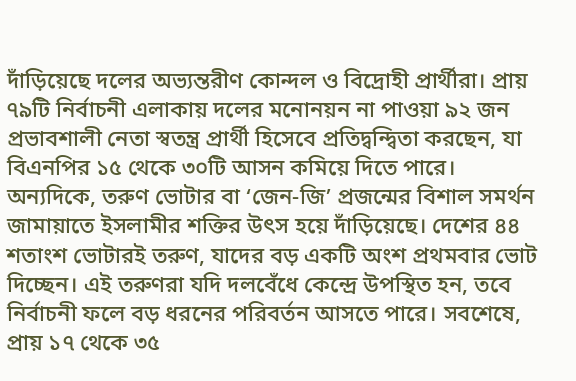দাঁড়িয়েছে দলের অভ্যন্তরীণ কোন্দল ও বিদ্রোহী প্রার্থীরা। প্রায় ৭৯টি নির্বাচনী এলাকায় দলের মনোনয়ন না পাওয়া ৯২ জন প্রভাবশালী নেতা স্বতন্ত্র প্রার্থী হিসেবে প্রতিদ্বন্দ্বিতা করছেন, যা বিএনপির ১৫ থেকে ৩০টি আসন কমিয়ে দিতে পারে। অন্যদিকে, তরুণ ভোটার বা ‘জেন-জি’ প্রজন্মের বিশাল সমর্থন জামায়াতে ইসলামীর শক্তির উৎস হয়ে দাঁড়িয়েছে। দেশের ৪৪ শতাংশ ভোটারই তরুণ, যাদের বড় একটি অংশ প্রথমবার ভোট দিচ্ছেন। এই তরুণরা যদি দলবেঁধে কেন্দ্রে উপস্থিত হন, তবে নির্বাচনী ফলে বড় ধরনের পরিবর্তন আসতে পারে। সবশেষে, প্রায় ১৭ থেকে ৩৫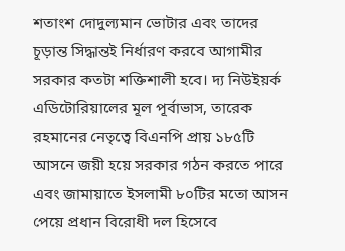শতাংশ দোদুল্যমান ভোটার এবং তাদের চূড়ান্ত সিদ্ধান্তই নির্ধারণ করবে আগামীর সরকার কতটা শক্তিশালী হবে। দ্য নিউইয়র্ক এডিটোরিয়ালের মূল পূর্বাভাস, তারেক রহমানের নেতৃত্বে বিএনপি প্রায় ১৮৫টি আসনে জয়ী হয়ে সরকার গঠন করতে পারে এবং জামায়াতে ইসলামী ৮০টির মতো আসন পেয়ে প্রধান বিরোধী দল হিসেবে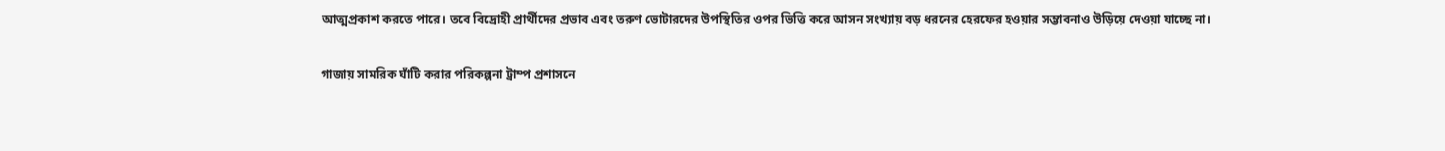আত্মপ্রকাশ করতে পারে। তবে বিদ্রোহী প্রার্থীদের প্রভাব এবং তরুণ ভোটারদের উপস্থিতির ওপর ভিত্তি করে আসন সংখ্যায় বড় ধরনের হেরফের হওয়ার সম্ভাবনাও উড়িয়ে দেওয়া যাচ্ছে না।

গাজায় সামরিক ঘাঁটি করার পরিকল্পনা ট্রাম্প প্রশাসনে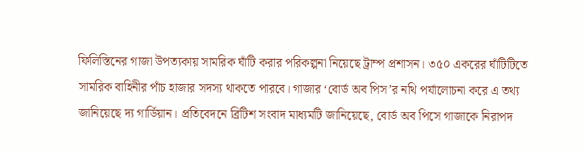ফিলিস্তিনের গাজা উপত্যকায় সামরিক ঘাঁটি করার পরিকল্পনা নিয়েছে ট্রাম্প প্রশাসন। ৩৫০ একরের ঘাঁটিটিতে সামরিক বাহিনীর পাঁচ হাজার সদস্য থাকতে পারবে। গাজার ‘বোর্ড অব পিস’র নথি পর্যালোচনা করে এ তথ্য জানিয়েছে দ্য গার্ডিয়ান। প্রতিবেদনে ব্রিটিশ সংবাদ মাধ্যমটি জানিয়েছে, বোর্ড অব পিসে গাজাকে নিরাপদ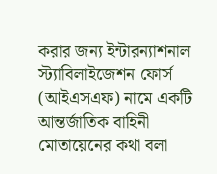করার জন্য ইন্টারন্যাশনাল স্ট্যাবিলাইজেশন ফোর্স (আইএসএফ) নামে একটি আন্তর্জাতিক বাহিনী মোতায়েনের কথা বলা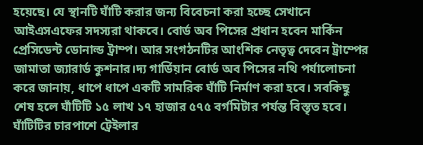হয়েছে। যে স্থানটি ঘাঁটি করার জন্য বিবেচনা করা হচ্ছে সেখানে আইএসএফের সদস্যরা থাকবে। বোর্ড অব পিসের প্রধান হবেন মার্কিন প্রেসিডেন্ট ডোনাল্ড ট্রাম্প। আর সংগঠনটির আংশিক নেতৃত্ব দেবেন ট্রাম্পের জামাতা জ্যারার্ড কুশনার।দ্য গার্ডিয়ান বোর্ড অব পিসের নথি পর্যালোচনা করে জানায়, ধাপে ধাপে একটি সামরিক ঘাঁটি নির্মাণ করা হবে। সবকিছু শেষ হলে ঘাঁটিটি ১৫ লাখ ১৭ হাজার ৫৭৫ বর্গমিটার পর্যন্ত বিস্তৃত হবে। ঘাঁটিটির চারপাশে ট্রেইলার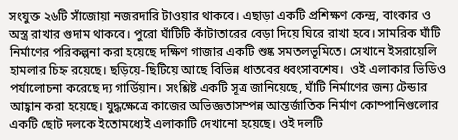সংযুক্ত ২৬টি সাঁজোয়া নজরদারি টাওয়ার থাকবে। এছাড়া একটি প্রশিক্ষণ কেন্দ্র, বাংকার ও অস্ত্র রাখার গুদাম থাকবে। পুরো ঘাঁটিটি কাঁটাতারের বেড়া দিয়ে ঘিরে রাখা হবে। সামরিক ঘাঁটি নির্মাণের পরিকল্পনা করা হয়েছে দক্ষিণ গাজার একটি শুষ্ক সমতলভূমিতে। সেখানে ইসরায়েলি হামলার চিহ্ন রয়েছে। ছড়িয়ে-ছিটিয়ে আছে বিভিন্ন ধাতবের ধ্বংসাবশেষ।  ওই এলাকার ভিডিও পর্যালোচনা করেছে দ্য গার্ডিয়ান। সংশ্লিষ্ট একটি সূত্র জানিয়েছে, ঘাঁটি নির্মাণের জন্য টেন্ডার আহ্বান করা হয়েছে। যুদ্ধক্ষেত্রে কাজের অভিজ্ঞতাসম্পন্ন আন্তর্জাতিক নির্মাণ কোম্পানিগুলোর একটি ছোট দলকে ইতোমধ্যেই এলাকাটি দেখানো হয়েছে। ওই দলটি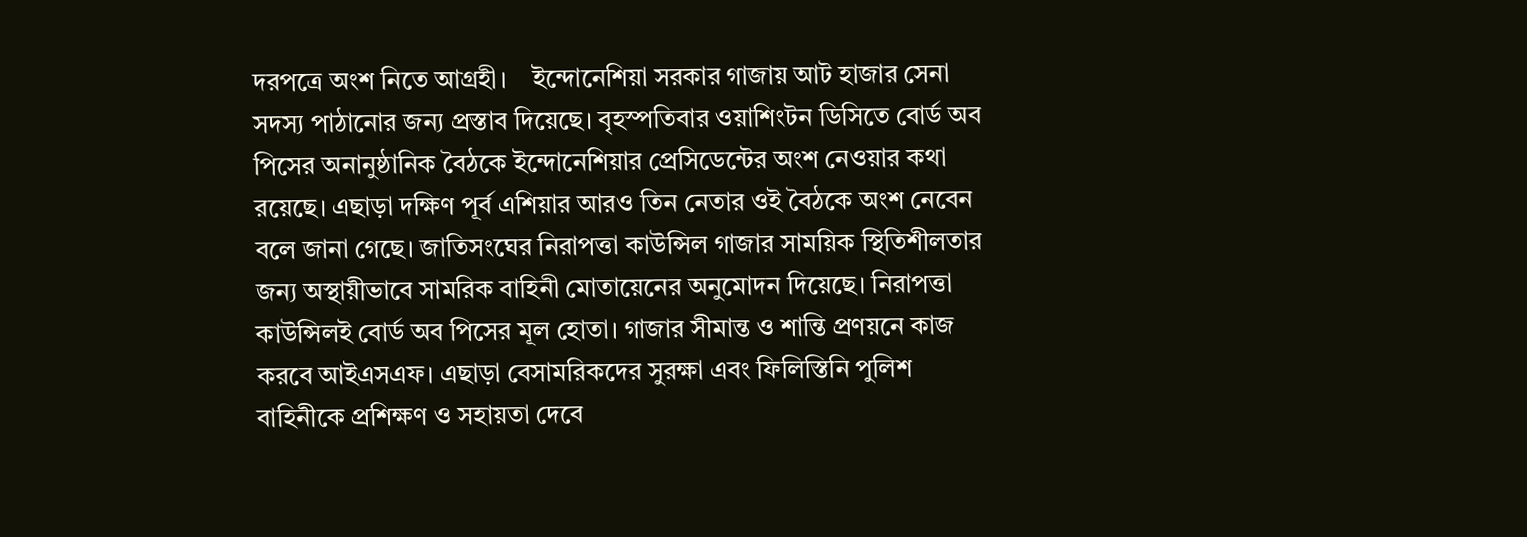দরপত্রে অংশ নিতে আগ্রহী।    ইন্দোনেশিয়া সরকার গাজায় আট হাজার সেনা সদস্য পাঠানোর জন্য প্রস্তাব দিয়েছে। বৃহস্পতিবার ওয়াশিংটন ডিসিতে বোর্ড অব পিসের অনানুষ্ঠানিক বৈঠকে ইন্দোনেশিয়ার প্রেসিডেন্টের অংশ নেওয়ার কথা রয়েছে। এছাড়া দক্ষিণ পূর্ব এশিয়ার আরও তিন নেতার ওই বৈঠকে অংশ নেবেন বলে জানা গেছে। জাতিসংঘের নিরাপত্তা কাউন্সিল গাজার সাময়িক স্থিতিশীলতার জন্য অস্থায়ীভাবে সামরিক বাহিনী মোতায়েনের অনুমোদন দিয়েছে। নিরাপত্তা কাউন্সিলই বোর্ড অব পিসের মূল হোতা। গাজার সীমান্ত ও শান্তি প্রণয়নে কাজ করবে আইএসএফ। এছাড়া বেসামরিকদের সুরক্ষা এবং ফিলিস্তিনি পুলিশ বাহিনীকে প্রশিক্ষণ ও সহায়তা দেবে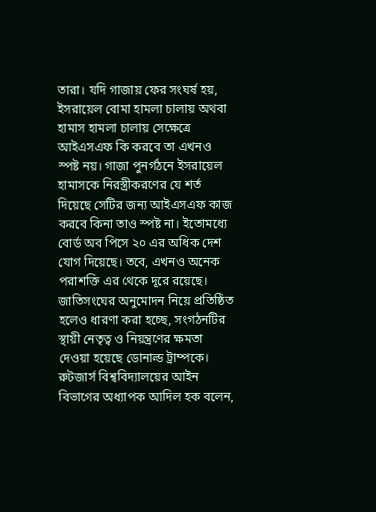তারা। যদি গাজায় ফের সংঘর্ষ হয়, ইসরায়েল বোমা হামলা চালায় অথবা হামাস হামলা চালায় সেক্ষেত্রে আইএসএফ কি করবে তা এখনও স্পষ্ট নয়। গাজা পুনর্গঠনে ইসরায়েল হামাসকে নিরস্ত্রীকরণের যে শর্ত দিয়েছে সেটির জন্য আইএসএফ কাজ করবে কিনা তাও স্পষ্ট না। ইতোমধ্যে বোর্ড অব পিসে ২০ এর অধিক দেশ যোগ দিয়েছে। তবে, এখনও অনেক পরাশক্তি এর থেকে দূরে রয়েছে। জাতিসংঘের অনুমোদন নিয়ে প্রতিষ্ঠিত হলেও ধারণা করা হচ্ছে, সংগঠনটির স্থায়ী নেতৃত্ব ও নিয়ন্ত্রণের ক্ষমতা দেওয়া হয়েছে ডোনাল্ড ট্রাম্পকে। রুটজার্স বিশ্ববিদ্যালয়ের আইন বিভাগের অধ্যাপক আদিল হক বলেন,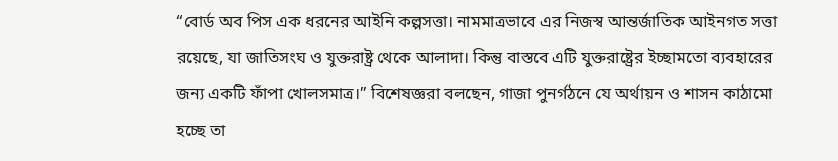“বোর্ড অব পিস এক ধরনের আইনি কল্পসত্তা। নামমাত্রভাবে এর নিজস্ব আন্তর্জাতিক আইনগত সত্তা রয়েছে, যা জাতিসংঘ ও যুক্তরাষ্ট্র থেকে আলাদা। কিন্তু বাস্তবে এটি যুক্তরাষ্ট্রের ইচ্ছামতো ব্যবহারের জন্য একটি ফাঁপা খোলসমাত্র।” বিশেষজ্ঞরা বলছেন, গাজা পুনর্গঠনে যে অর্থায়ন ও শাসন কাঠামো হচ্ছে তা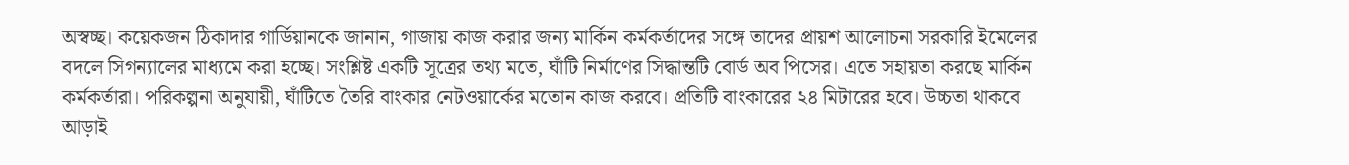অস্বচ্ছ। কয়েকজন ঠিকাদার গার্ডিয়ানকে জানান, গাজায় কাজ করার জন্য মার্কিন কর্মকর্তাদের সঙ্গে তাদের প্রায়শ আলোচনা সরকারি ইমেলের বদলে সিগন্যালের মাধ্যমে করা হচ্ছে। সংশ্লিষ্ট একটি সূত্রের তথ্য মতে, ঘাঁটি নির্মাণের সিদ্ধান্তটি বোর্ড অব পিসের। এতে সহায়তা করছে মার্কিন কর্মকর্তারা। পরিকল্পনা অনুযায়ী, ঘাঁটিতে তৈরি বাংকার নেটওয়ার্কের মতোন কাজ করবে। প্রতিটি বাংকারের ২৪ মিটারের হবে। উচ্চতা থাকবে আড়াই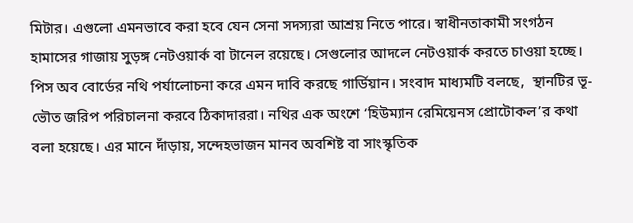মিটার। এগুলো এমনভাবে করা হবে যেন সেনা সদস্যরা আশ্রয় নিতে পারে। স্বাধীনতাকামী সংগঠন হামাসের গাজায় সুড়ঙ্গ নেটওয়ার্ক বা টানেল রয়েছে। সেগুলোর আদলে নেটওয়ার্ক করতে চাওয়া হচ্ছে। পিস অব বোর্ডের নথি পর্যালোচনা করে এমন দাবি করছে গার্ডিয়ান। সংবাদ মাধ্যমটি বলছে,  স্থানটির ভূ-ভৌত জরিপ পরিচালনা করবে ঠিকাদাররা। নথির এক অংশে ‘হিউম্যান রেমিয়েনস প্রোটোকল’র কথা বলা হয়েছে। এর মানে দাঁড়ায়, সন্দেহভাজন মানব অবশিষ্ট বা সাংস্কৃতিক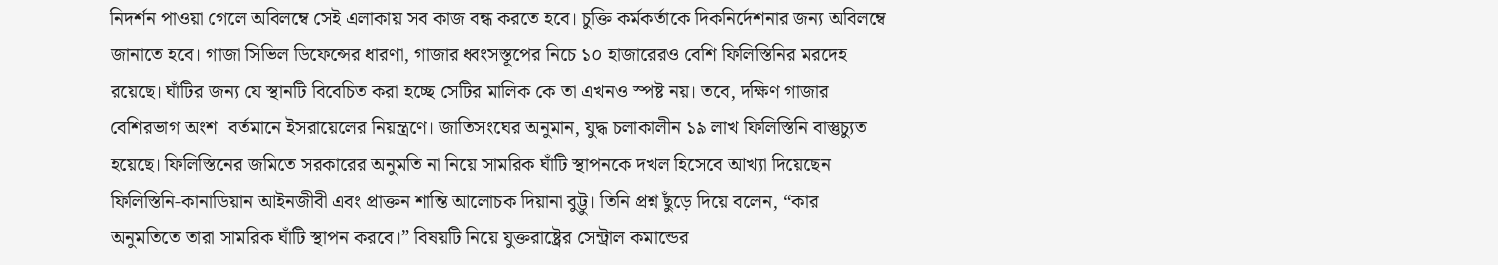নিদর্শন পাওয়া গেলে অবিলম্বে সেই এলাকায় সব কাজ বন্ধ করতে হবে। চুক্তি কর্মকর্তাকে দিকনির্দেশনার জন্য অবিলম্বে জানাতে হবে। গাজা সিভিল ডিফেন্সের ধারণা, গাজার ধ্বংসস্তূপের নিচে ১০ হাজারেরও বেশি ফিলিস্তিনির মরদেহ রয়েছে। ঘাঁটির জন্য যে স্থানটি বিবেচিত করা হচ্ছে সেটির মালিক কে তা এখনও স্পষ্ট নয়। তবে, দক্ষিণ গাজার বেশিরভাগ অংশ  বর্তমানে ইসরায়েলের নিয়ন্ত্রণে। জাতিসংঘের অনুমান, যুদ্ধ চলাকালীন ১৯ লাখ ফিলিস্তিনি বাস্তুচ্যুত হয়েছে। ফিলিস্তিনের জমিতে সরকারের অনুমতি না নিয়ে সামরিক ঘাঁটি স্থাপনকে দখল হিসেবে আখ্যা দিয়েছেন ফিলিস্তিনি-কানাডিয়ান আইনজীবী এবং প্রাক্তন শান্তি আলোচক দিয়ানা বুট্টু। তিনি প্রশ্ন ছুঁড়ে দিয়ে বলেন, “কার অনুমতিতে তারা সামরিক ঘাঁটি স্থাপন করবে।” বিষয়টি নিয়ে যুক্তরাষ্ট্রের সেন্ট্রাল কমান্ডের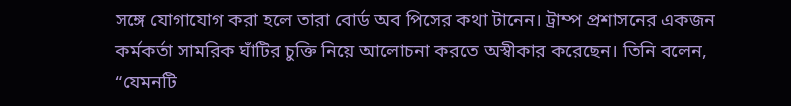সঙ্গে যোগাযোগ করা হলে তারা বোর্ড অব পিসের কথা টানেন। ট্রাম্প প্রশাসনের একজন কর্মকর্তা সামরিক ঘাঁটির চুক্তি নিয়ে আলোচনা করতে অস্বীকার করেছেন। তিনি বলেন, “যেমনটি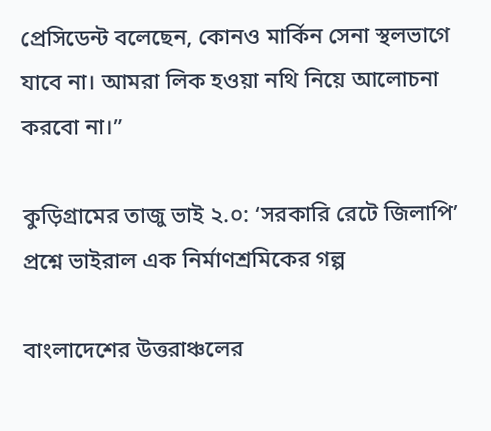প্রেসিডেন্ট বলেছেন, কোনও মার্কিন সেনা স্থলভাগে যাবে না। আমরা লিক হওয়া নথি নিয়ে আলোচনা করবো না।”

কুড়িগ্রামের তাজু ভাই ২.০: ‘সরকারি রেটে জিলাপি’ প্রশ্নে ভাইরাল এক নির্মাণশ্রমিকের গল্প

বাংলাদেশের উত্তরাঞ্চলের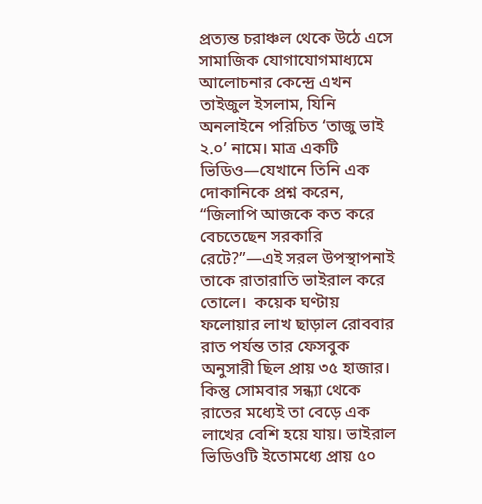প্রত্যন্ত চরাঞ্চল থেকে উঠে এসে সামাজিক যোগাযোগমাধ্যমে আলোচনার কেন্দ্রে এখন তাইজুল ইসলাম, যিনি অনলাইনে পরিচিত ‘তাজু ভাই ২.০’ নামে। মাত্র একটি ভিডিও—যেখানে তিনি এক দোকানিকে প্রশ্ন করেন, “জিলাপি আজকে কত করে বেচতেছেন সরকারি রেটে?”—এই সরল উপস্থাপনাই তাকে রাতারাতি ভাইরাল করে তোলে।  কয়েক ঘণ্টায় ফলোয়ার লাখ ছাড়াল রোববার রাত পর্যন্ত তার ফেসবুক অনুসারী ছিল প্রায় ৩৫ হাজার। কিন্তু সোমবার সন্ধ্যা থেকে রাতের মধ্যেই তা বেড়ে এক লাখের বেশি হয়ে যায়। ভাইরাল ভিডিওটি ইতোমধ্যে প্রায় ৫০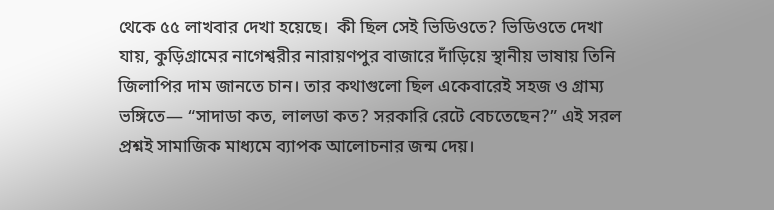থেকে ৫৫ লাখবার দেখা হয়েছে।  কী ছিল সেই ভিডিওতে? ভিডিওতে দেখা যায়, কুড়িগ্রামের নাগেশ্বরীর নারায়ণপুর বাজারে দাঁড়িয়ে স্থানীয় ভাষায় তিনি জিলাপির দাম জানতে চান। তার কথাগুলো ছিল একেবারেই সহজ ও গ্রাম্য ভঙ্গিতে— “সাদাডা কত, লালডা কত? সরকারি রেটে বেচতেছেন?” এই সরল প্রশ্নই সামাজিক মাধ্যমে ব্যাপক আলোচনার জন্ম দেয়।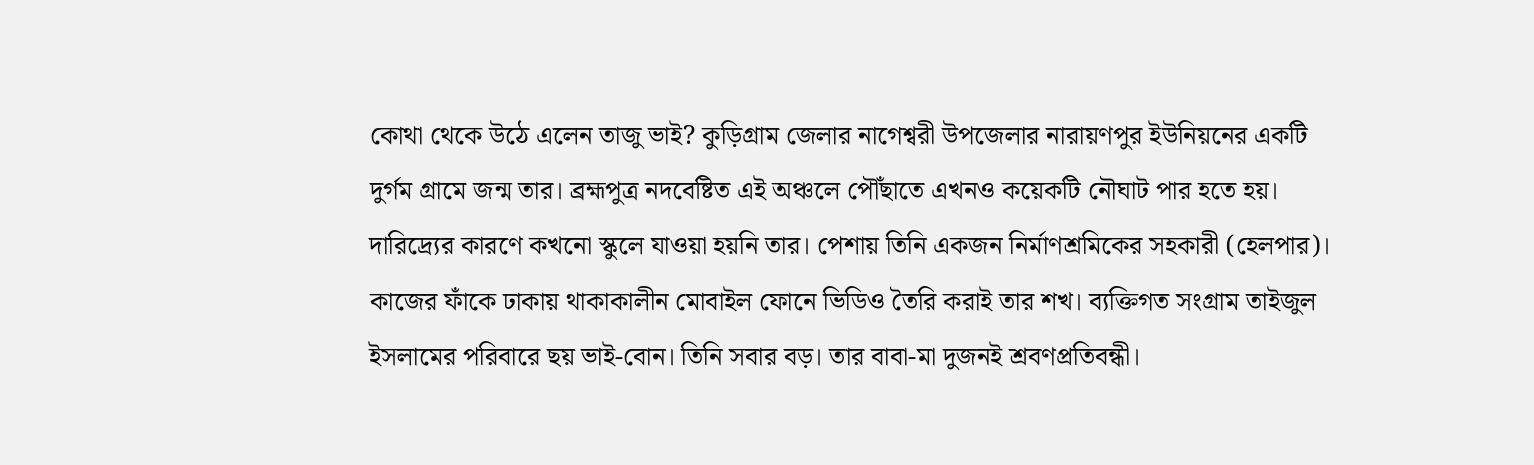কোথা থেকে উঠে এলেন তাজু ভাই? কুড়িগ্রাম জেলার নাগেশ্বরী উপজেলার নারায়ণপুর ইউনিয়নের একটি দুর্গম গ্রামে জন্ম তার। ব্রহ্মপুত্র নদবেষ্টিত এই অঞ্চলে পৌঁছাতে এখনও কয়েকটি নৌঘাট পার হতে হয়। দারিদ্র্যের কারণে কখনো স্কুলে যাওয়া হয়নি তার। পেশায় তিনি একজন নির্মাণশ্রমিকের সহকারী (হেলপার)। কাজের ফাঁকে ঢাকায় থাকাকালীন মোবাইল ফোনে ভিডিও তৈরি করাই তার শখ। ব্যক্তিগত সংগ্রাম তাইজুল ইসলামের পরিবারে ছয় ভাই-বোন। তিনি সবার বড়। তার বাবা-মা দুজনই শ্রবণপ্রতিবন্ধী।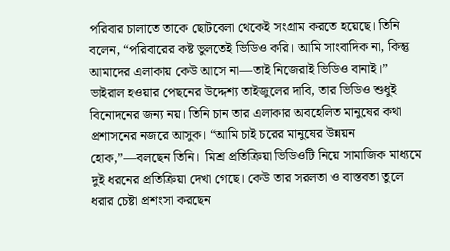পরিবার চালাতে তাকে ছোটবেলা থেকেই সংগ্রাম করতে হয়েছে। তিনি বলেন, “পরিবারের কষ্ট ভুলতেই ভিডিও করি। আমি সাংবাদিক না, কিন্তু আমাদের এলাকায় কেউ আসে না—তাই নিজেরাই ভিডিও বানাই।” ভাইরাল হওয়ার পেছনের উদ্দেশ্য তাইজুলের দাবি, তার ভিডিও শুধুই বিনোদনের জন্য নয়। তিনি চান তার এলাকার অবহেলিত মানুষের কথা প্রশাসনের নজরে আসুক। “আমি চাই চরের মানুষের উন্নয়ন হোক,”—বলছেন তিনি।  মিশ্র প্রতিক্রিয়া ভিডিওটি নিয়ে সামাজিক মাধ্যমে দুই ধরনের প্রতিক্রিয়া দেখা গেছে। কেউ তার সরলতা ও বাস্তবতা তুলে ধরার চেষ্টা প্রশংসা করছেন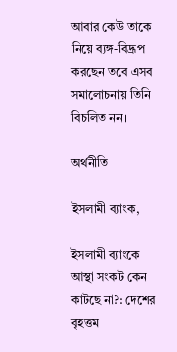আবার কেউ তাকে নিয়ে ব্যঙ্গ-বিদ্রূপ করছেন তবে এসব সমালোচনায় তিনি বিচলিত নন।

অর্থনীতি

ইসলামী ব্যাংক,

ইসলামী ব্যাংকে আস্থা সংকট কেন কাটছে না?: দেশের বৃহত্তম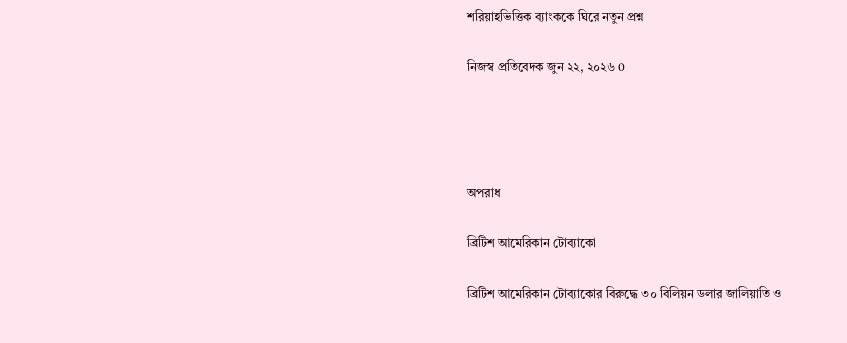শরিয়াহভিত্তিক ব্যাংককে ঘিরে নতুন প্রশ্ন

নিজস্ব প্রতিবেদক জুন ২২, ২০২৬ 0




অপরাধ

ব্রিটিশ আমেরিকান টোব্যাকো

ব্রিটিশ আমেরিকান টোব্যাকোর বিরুদ্ধে ৩০ বিলিয়ন ডলার জালিয়াতি ও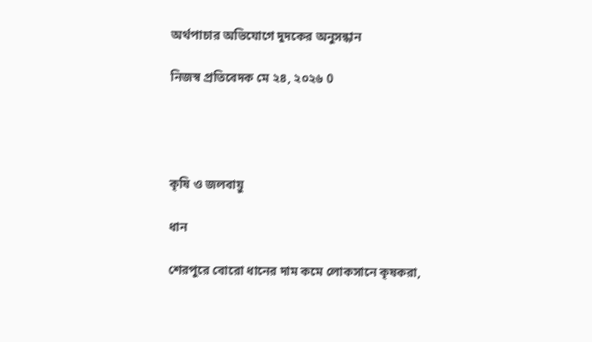অর্থপাচার অভিযোগে দুদকের অনুসন্ধান

নিজস্ব প্রতিবেদক মে ২৪, ২০২৬ 0




কৃষি ও জলবায়ু

ধান

শেরপুরে বোরো ধানের দাম কমে লোকসানে কৃষকরা,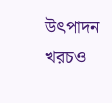উৎপাদন খরচও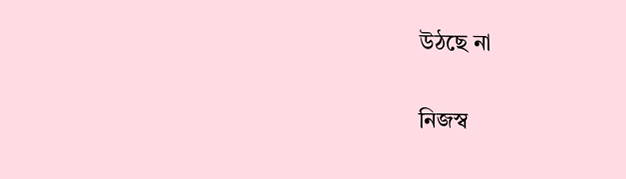উঠছে না

নিজস্ব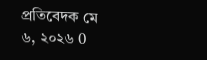প্রতিবেদক মে ৬, ২০২৬ 0